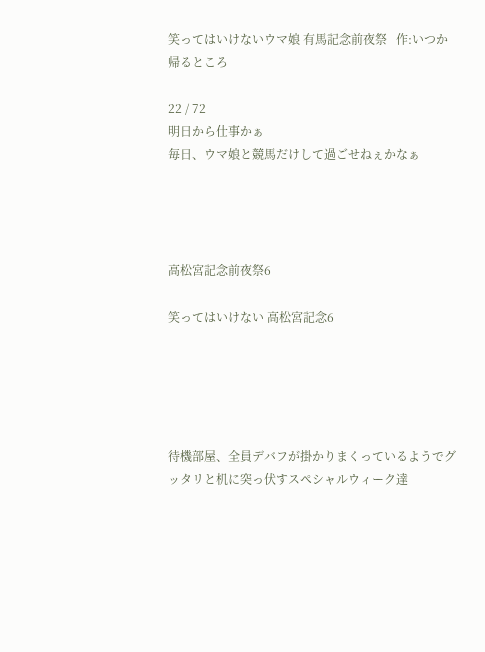笑ってはいけないウマ娘 有馬記念前夜祭   作:いつか帰るところ

22 / 72
明日から仕事かぁ
毎日、ウマ娘と競馬だけして過ごせねぇかなぁ




高松宮記念前夜祭6

笑ってはいけない 高松宮記念6





待機部屋、全員デバフが掛かりまくっているようでグッタリと机に突っ伏すスペシャルウィーク達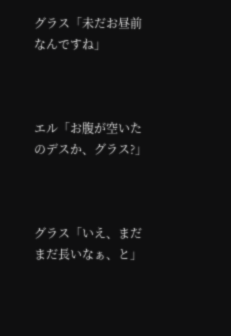グラス「未だお昼前なんですね」



エル「お腹が空いたのデスか、グラス?」



グラス「いえ、まだまだ長いなぁ、と」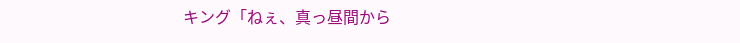キング「ねぇ、真っ昼間から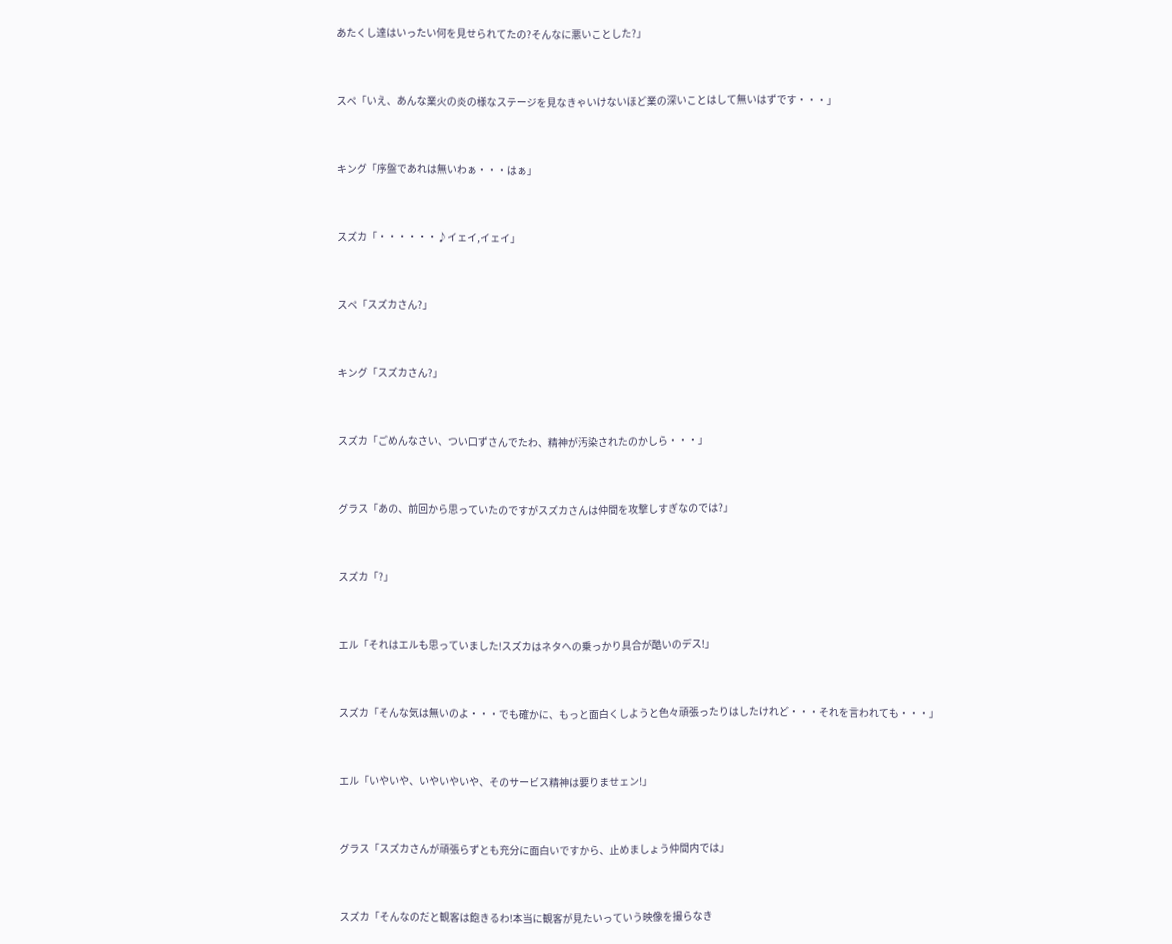あたくし達はいったい何を見せられてたの?そんなに悪いことした?」



スペ「いえ、あんな業火の炎の様なステージを見なきゃいけないほど業の深いことはして無いはずです・・・」



キング「序盤であれは無いわぁ・・・はぁ」



スズカ「・・・・・・♪イェイ,イェイ」



スペ「スズカさん?」



キング「スズカさん?」



スズカ「ごめんなさい、つい口ずさんでたわ、精神が汚染されたのかしら・・・」



グラス「あの、前回から思っていたのですがスズカさんは仲間を攻撃しすぎなのでは?」



スズカ「?」



エル「それはエルも思っていました!スズカはネタへの乗っかり具合が酷いのデス!」



スズカ「そんな気は無いのよ・・・でも確かに、もっと面白くしようと色々頑張ったりはしたけれど・・・それを言われても・・・」



エル「いやいや、いやいやいや、そのサービス精神は要りませェン!」



グラス「スズカさんが頑張らずとも充分に面白いですから、止めましょう仲間内では」



スズカ「そんなのだと観客は飽きるわ!本当に観客が見たいっていう映像を撮らなき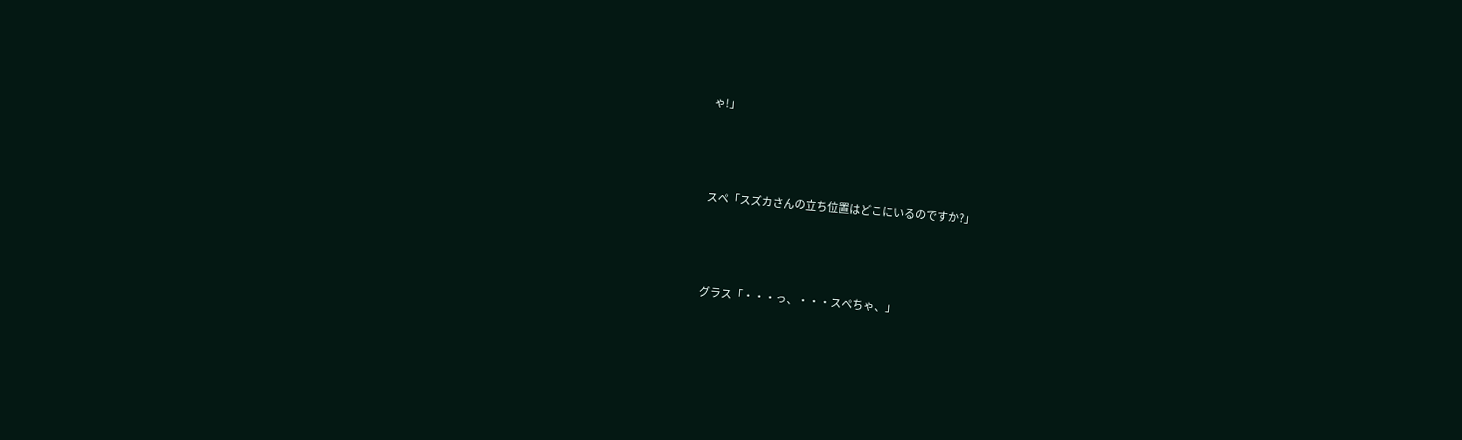ゃ!」



スペ「スズカさんの立ち位置はどこにいるのですか?」



グラス「・・・っ、・・・スペちゃ、」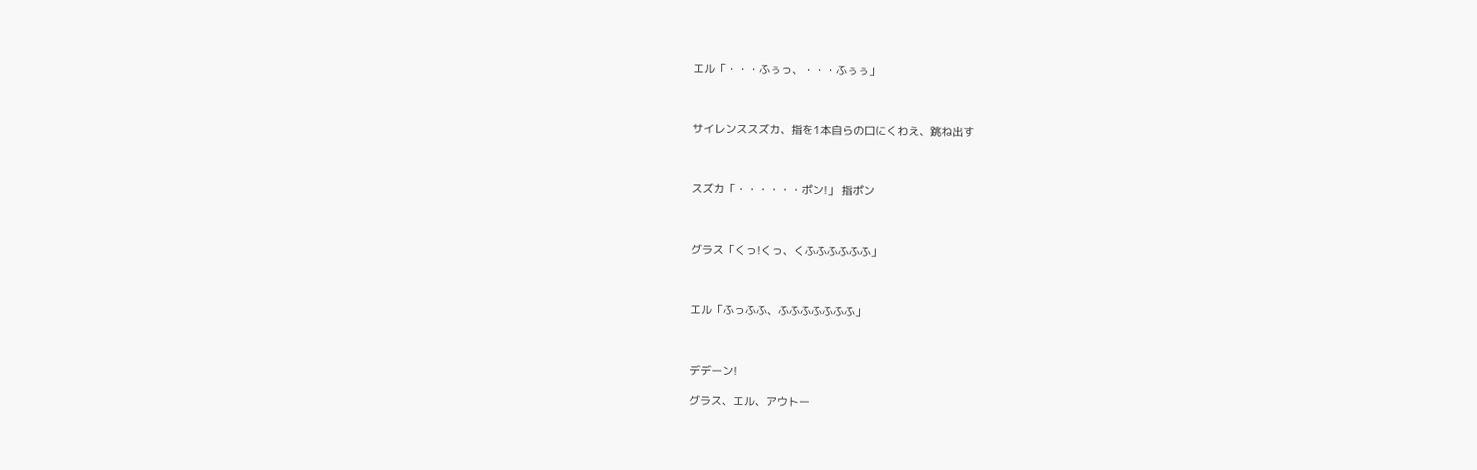エル「・・・ふぅっ、・・・ふぅぅ」



サイレンススズカ、指を1本自らの口にくわえ、跳ね出す



スズカ「・・・・・・ポン!」 指ポン



グラス「くっ!くっ、くふふふふふふ」



エル「ふっふふ、ふふふふふふふ」



デデーン!

グラス、エル、アウトー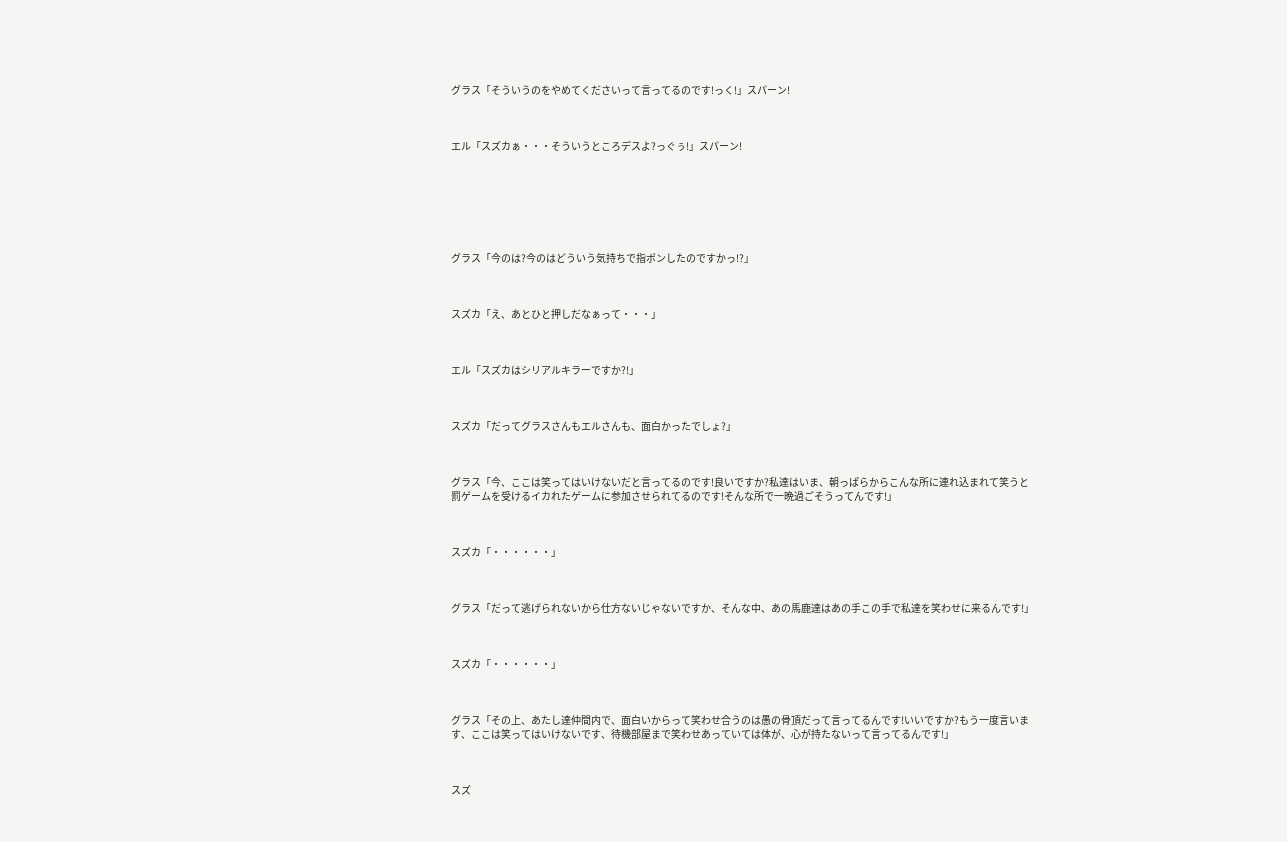グラス「そういうのをやめてくださいって言ってるのです!っく!」スパーン!



エル「スズカぁ・・・そういうところデスよ?っぐぅ!」スパーン!







グラス「今のは?今のはどういう気持ちで指ポンしたのですかっ!?」



スズカ「え、あとひと押しだなぁって・・・」



エル「スズカはシリアルキラーですか?!」



スズカ「だってグラスさんもエルさんも、面白かったでしょ?」



グラス「今、ここは笑ってはいけないだと言ってるのです!良いですか?私達はいま、朝っぱらからこんな所に連れ込まれて笑うと罰ゲームを受けるイカれたゲームに参加させられてるのです!そんな所で一晩過ごそうってんです!」



スズカ「・・・・・・」



グラス「だって逃げられないから仕方ないじゃないですか、そんな中、あの馬鹿達はあの手この手で私達を笑わせに来るんです!」



スズカ「・・・・・・」



グラス「その上、あたし達仲間内で、面白いからって笑わせ合うのは愚の骨頂だって言ってるんです!いいですか?もう一度言います、ここは笑ってはいけないです、待機部屋まで笑わせあっていては体が、心が持たないって言ってるんです!」



スズ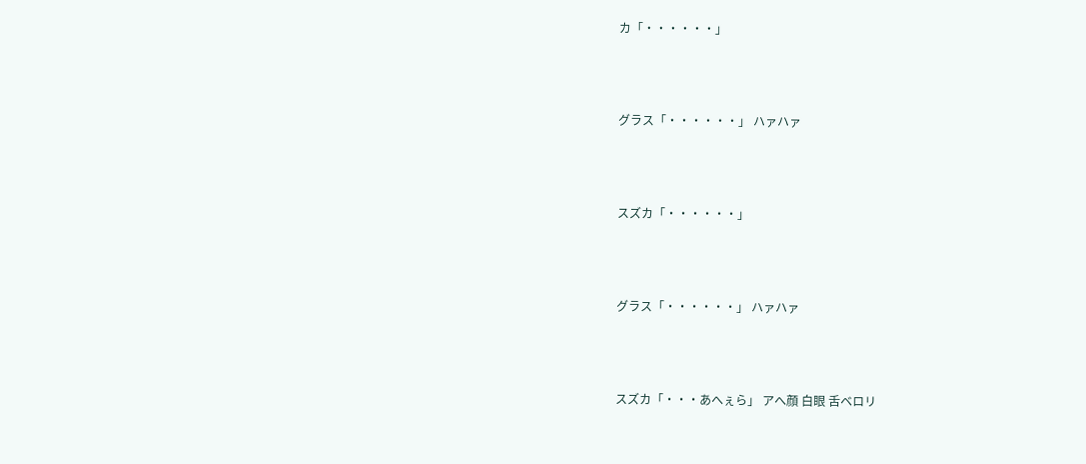カ「・・・・・・」



グラス「・・・・・・」 ハァハァ



スズカ「・・・・・・」



グラス「・・・・・・」 ハァハァ



スズカ「・・・あへぇら」 アへ顔 白眼 舌ベロリ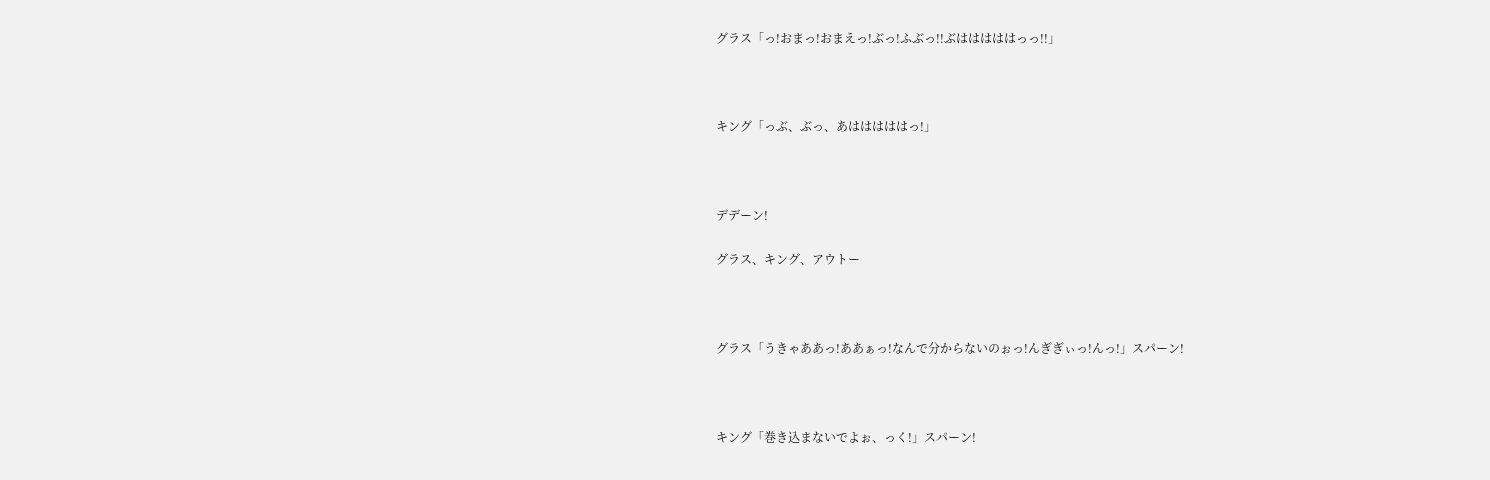グラス「っ!おまっ!おまえっ!ぶっ!ふぶっ!!ぶはははははっっ!!」



キング「っぶ、ぶっ、あはははははっ!」



デデーン!

グラス、キング、アウトー



グラス「うきゃああっ!ああぁっ!なんで分からないのぉっ!んぎぎぃっ!んっ!」スパーン!



キング「巻き込まないでよぉ、っく!」スパーン!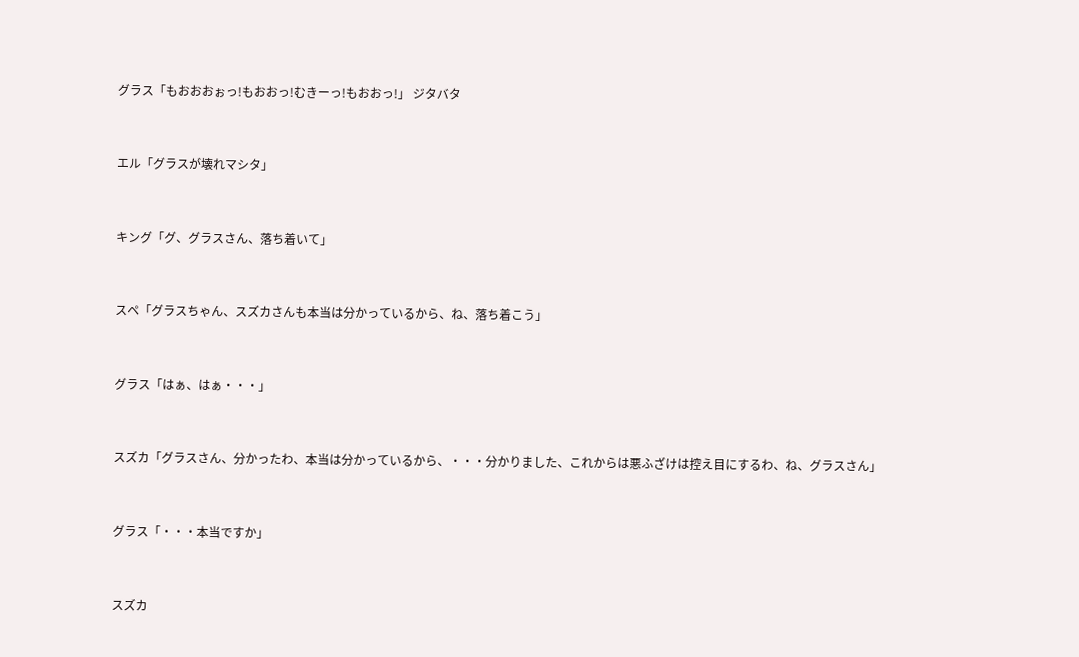グラス「もおおおぉっ!もおおっ!むきーっ!もおおっ!」 ジタバタ



エル「グラスが壊れマシタ」



キング「グ、グラスさん、落ち着いて」



スペ「グラスちゃん、スズカさんも本当は分かっているから、ね、落ち着こう」



グラス「はぁ、はぁ・・・」



スズカ「グラスさん、分かったわ、本当は分かっているから、・・・分かりました、これからは悪ふざけは控え目にするわ、ね、グラスさん」



グラス「・・・本当ですか」



スズカ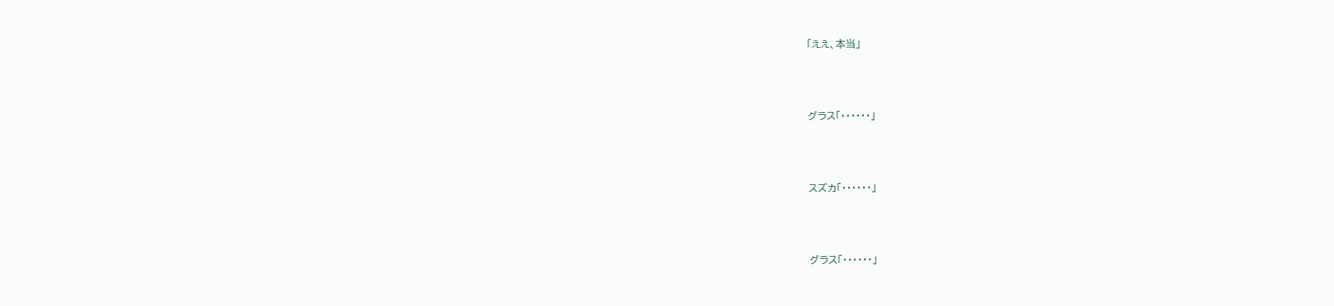「ええ、本当」



グラス「・・・・・・」



スズカ「・・・・・・」



グラス「・・・・・・」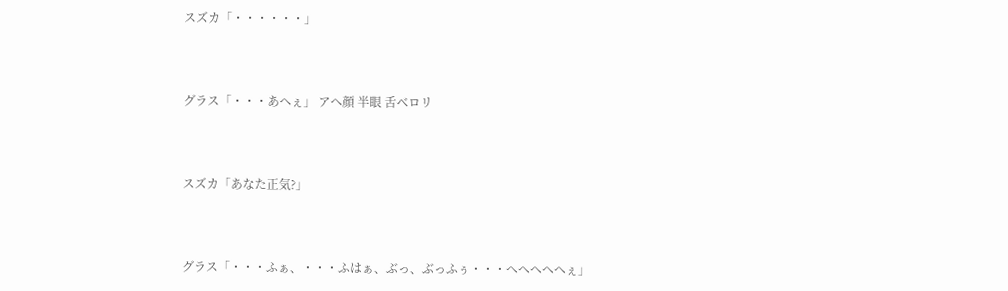スズカ「・・・・・・」



グラス「・・・あへぇ」 アへ顔 半眼 舌ベロリ



スズカ「あなた正気?」



グラス「・・・ふぁ、・・・ふはぁ、ぶっ、ぶっふぅ・・・へへへへへぇ」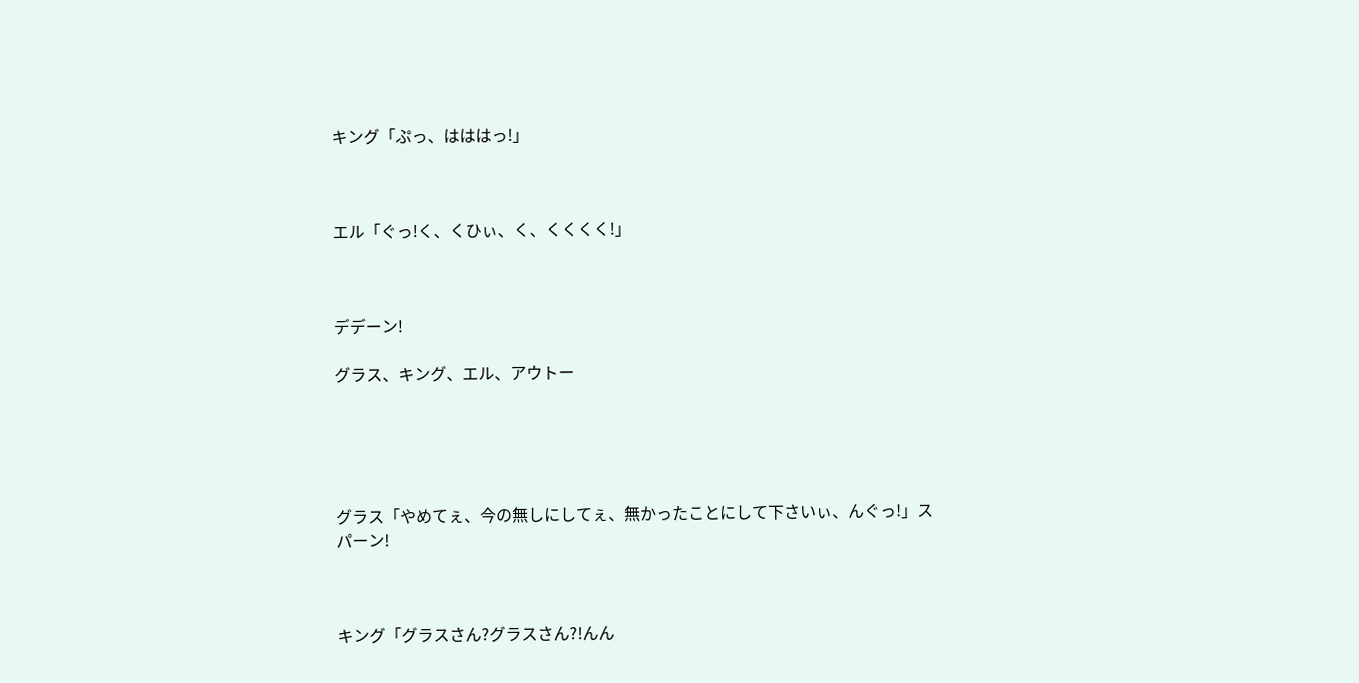キング「ぷっ、はははっ!」



エル「ぐっ!く、くひぃ、く、くくくく!」



デデーン!

グラス、キング、エル、アウトー





グラス「やめてぇ、今の無しにしてぇ、無かったことにして下さいぃ、んぐっ!」スパーン!



キング「グラスさん?グラスさん?!んん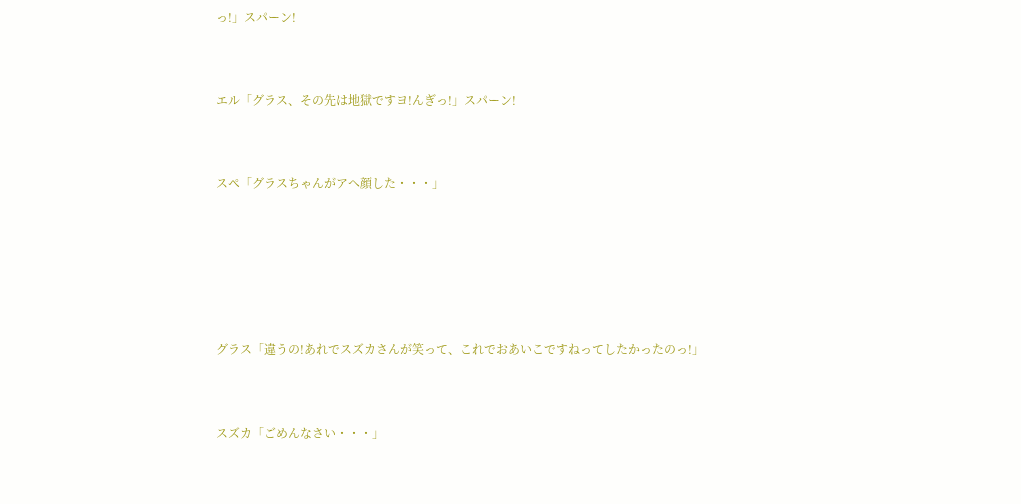っ!」スパーン!



エル「グラス、その先は地獄ですヨ!んぎっ!」スパーン!



スペ「グラスちゃんがアへ顔した・・・」







グラス「違うの!あれでスズカさんが笑って、これでおあいこですねってしたかったのっ!」



スズカ「ごめんなさい・・・」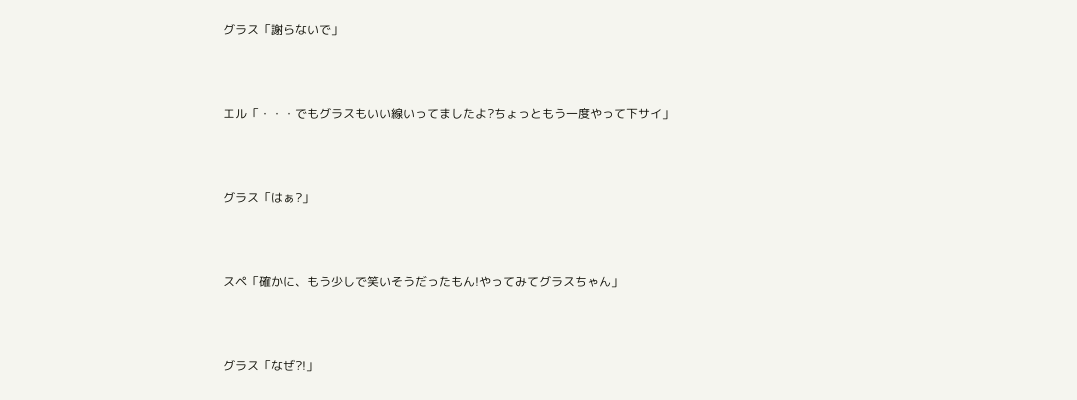グラス「謝らないで」



エル「・・・でもグラスもいい線いってましたよ?ちょっともう一度やって下サイ」



グラス「はぁ?」



スペ「確かに、もう少しで笑いそうだったもん!やってみてグラスちゃん」



グラス「なぜ?!」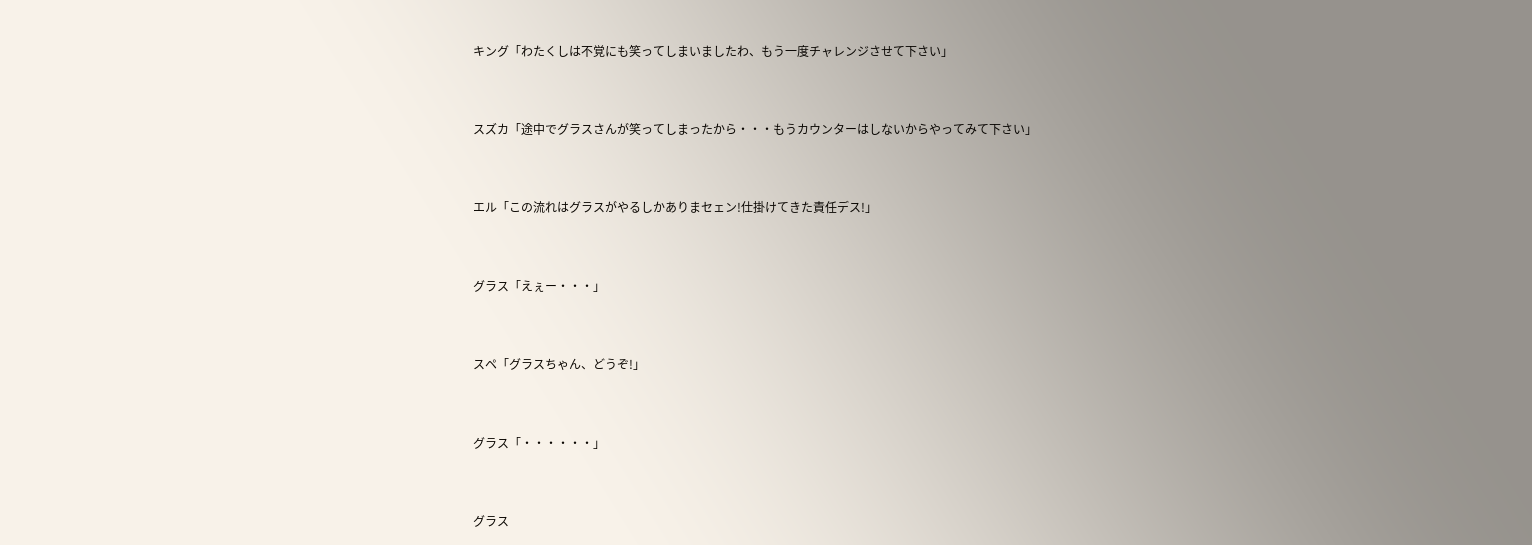キング「わたくしは不覚にも笑ってしまいましたわ、もう一度チャレンジさせて下さい」



スズカ「途中でグラスさんが笑ってしまったから・・・もうカウンターはしないからやってみて下さい」



エル「この流れはグラスがやるしかありまセェン!仕掛けてきた責任デス!」



グラス「えぇー・・・」



スペ「グラスちゃん、どうぞ!」



グラス「・・・・・・」



グラス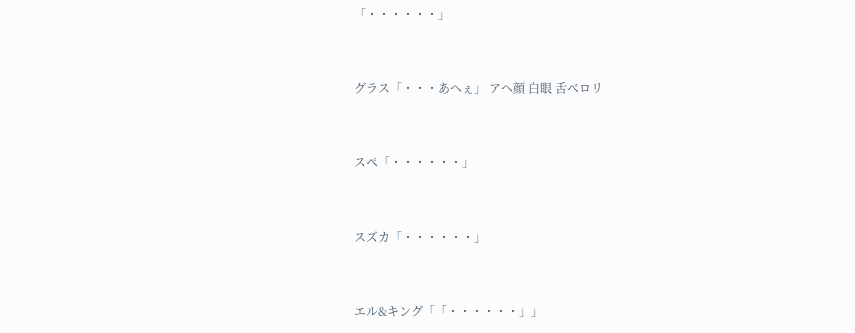「・・・・・・」



グラス「・・・あへぇ」 アへ顔 白眼 舌ベロリ



スペ「・・・・・・」



スズカ「・・・・・・」



エル&キング「「・・・・・・」」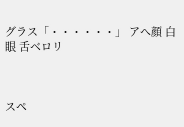グラス「・・・・・・」 アへ顔 白眼 舌ベロリ



スペ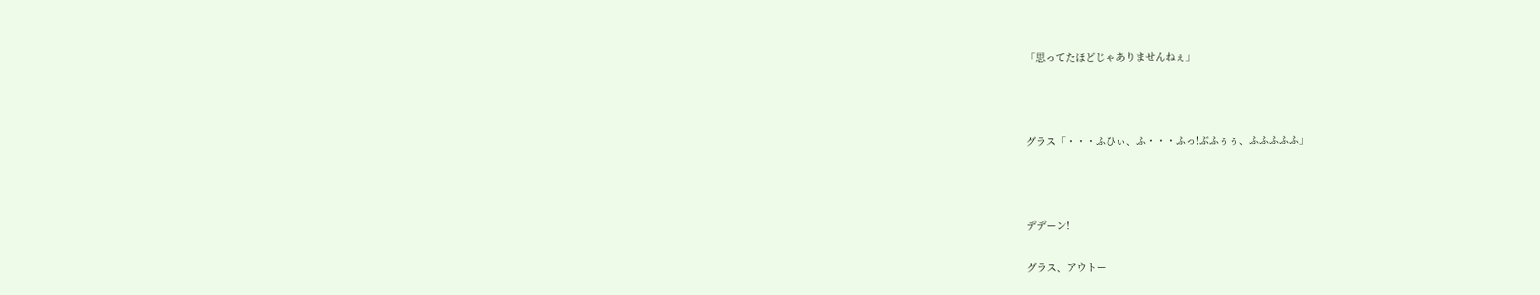「思ってたほどじゃありませんねぇ」



グラス「・・・ふひぃ、ふ・・・ふっ!ぶふぅぅ、ふふふふふ」



デデーン!

グラス、アウトー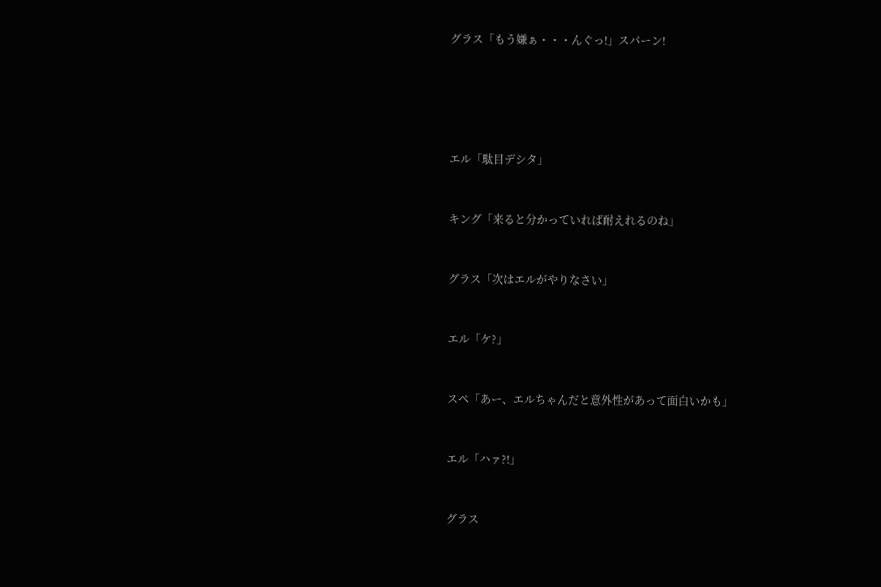グラス「もう嫌ぁ・・・んぐっ!」スパーン!







エル「駄目デシタ」



キング「来ると分かっていれば耐えれるのね」



グラス「次はエルがやりなさい」



エル「ケ?」



スペ「あー、エルちゃんだと意外性があって面白いかも」



エル「ハァ?!」



グラス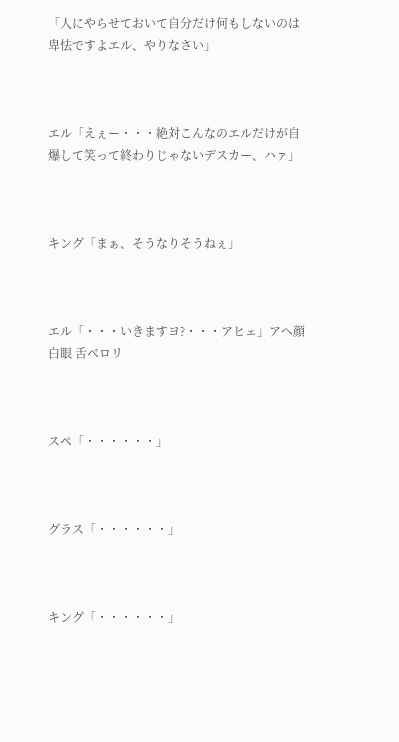「人にやらせておいて自分だけ何もしないのは卑怯ですよエル、やりなさい」



エル「えぇー・・・絶対こんなのエルだけが自爆して笑って終わりじゃないデスカー、ハァ」



キング「まぁ、そうなりそうねぇ」



エル「・・・いきますヨ?・・・アヒェ」アへ顔 白眼 舌ベロリ



スペ「・・・・・・」



グラス「・・・・・・」



キング「・・・・・・」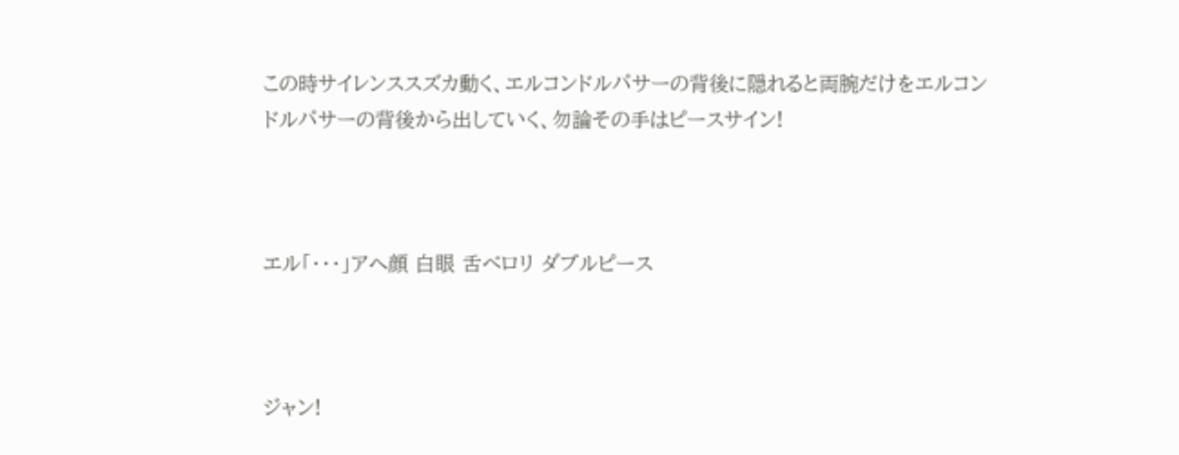この時サイレンススズカ動く、エルコンドルパサーの背後に隠れると両腕だけをエルコンドルパサーの背後から出していく、勿論その手はピースサイン!



エル「・・・」アへ顔 白眼 舌ベロリ ダブルピース



ジャン!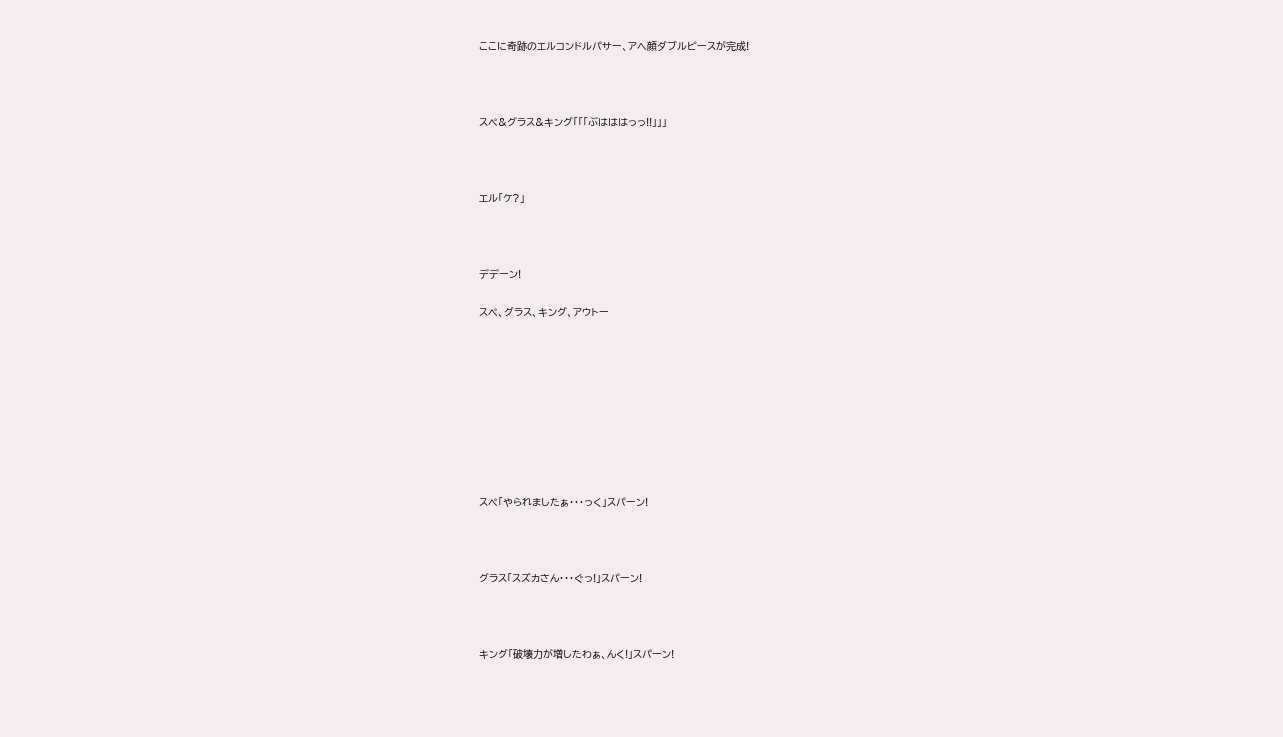ここに奇跡のエルコンドルパサー、アへ顔ダブルピースが完成!



スペ&グラス&キング「「「ぶはははっっ!!」」」



エル「ケ?」



デデーン!

スペ、グラス、キング、アウトー









スペ「やられましたぁ・・・っく」スパーン!



グラス「スズカさん・・・ぐっ!」スパーン!



キング「破壊力が増したわぁ、んく!」スパーン!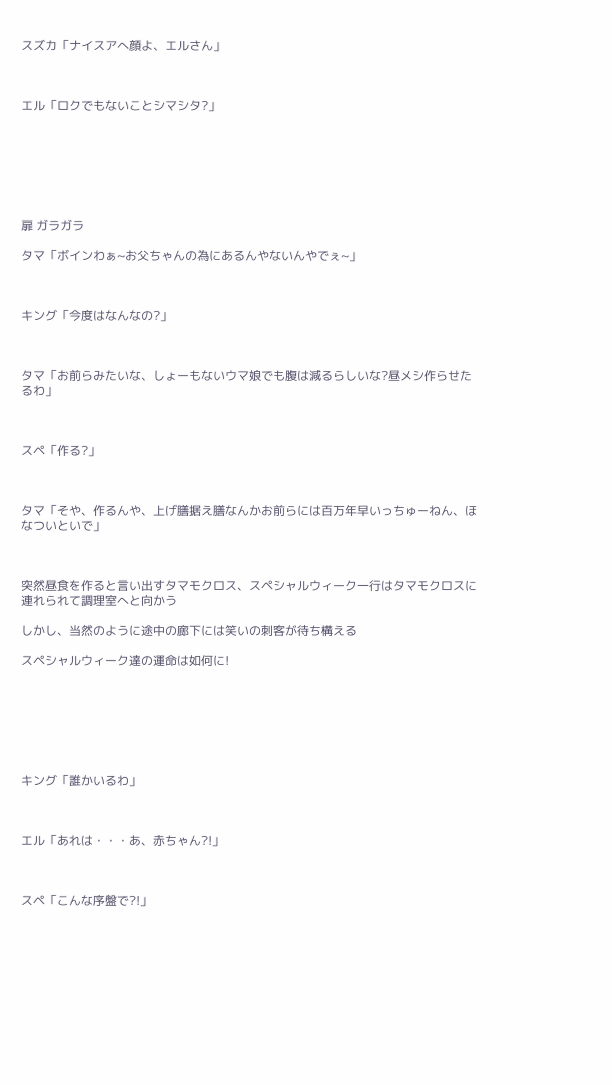スズカ「ナイスアへ顔よ、エルさん」



エル「ロクでもないことシマシタ?」







扉 ガラガラ

タマ「ボインわぁ~お父ちゃんの為にあるんやないんやでぇ~」



キング「今度はなんなの?」



タマ「お前らみたいな、しょーもないウマ娘でも腹は減るらしいな?昼メシ作らせたるわ」



スペ「作る?」



タマ「そや、作るんや、上げ膳据え膳なんかお前らには百万年早いっちゅーねん、ほなついといで」



突然昼食を作ると言い出すタマモクロス、スペシャルウィーク一行はタマモクロスに連れられて調理室へと向かう

しかし、当然のように途中の廊下には笑いの刺客が待ち構える

スペシャルウィーク達の運命は如何に!







キング「誰かいるわ」



エル「あれは・・・あ、赤ちゃん?!」



スペ「こんな序盤で?!」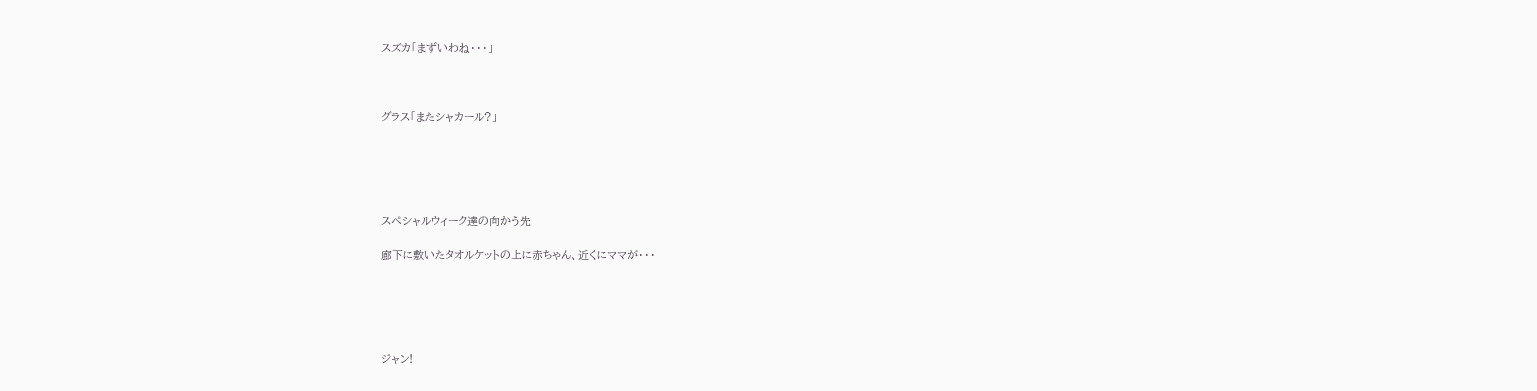スズカ「まずいわね・・・」



グラス「またシャカール?」





スペシャルウィーク達の向かう先

廊下に敷いたタオルケットの上に赤ちゃん、近くにママが・・・





ジャン!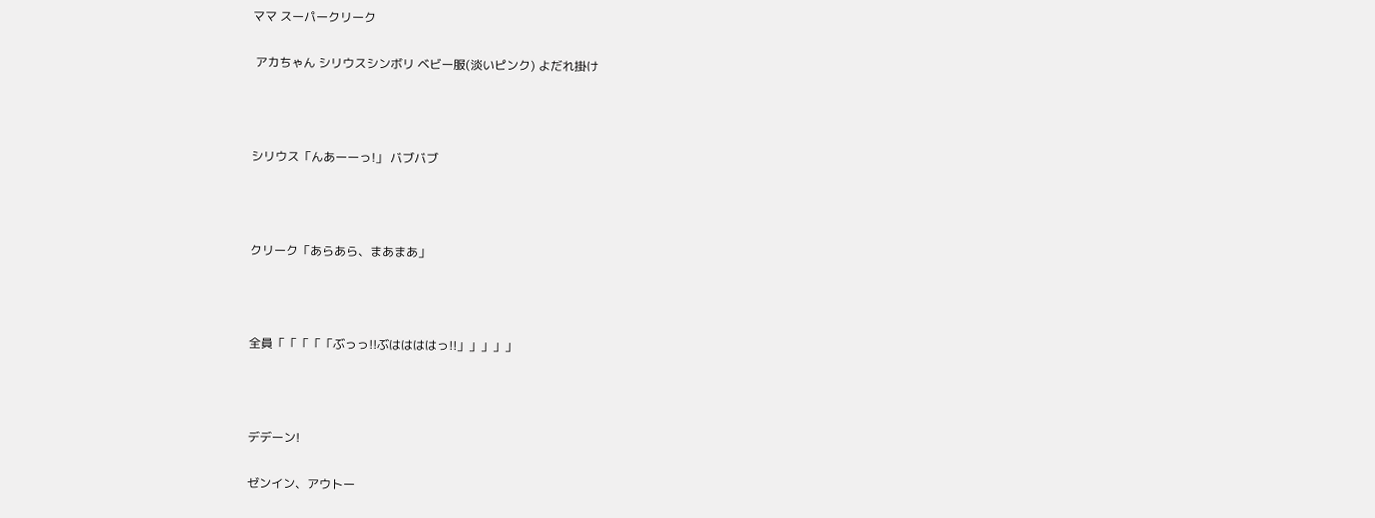ママ スーパークリーク

 アカちゃん シリウスシンボリ ベビー服(淡いピンク) よだれ掛け



シリウス「んあーーっ!」 バブバブ



クリーク「あらあら、まあまあ」



全員「「「「「ぶっっ!!ぶははははっ!!」」」」」



デデーン!

ゼンイン、アウトー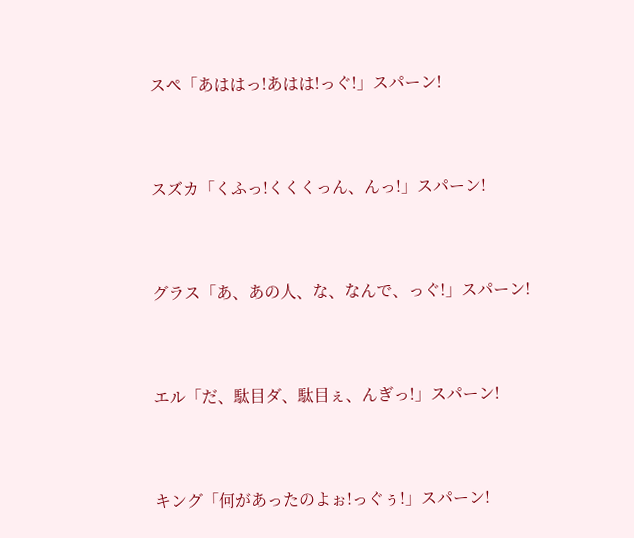スペ「あははっ!あはは!っぐ!」スパーン!



スズカ「くふっ!くくくっん、んっ!」スパーン!



グラス「あ、あの人、な、なんで、っぐ!」スパーン!



エル「だ、駄目ダ、駄目ぇ、んぎっ!」スパーン!



キング「何があったのよぉ!っぐぅ!」スパーン!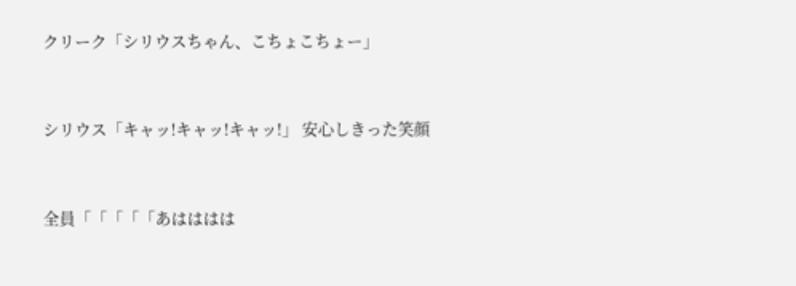クリーク「シリウスちゃん、こちょこちょー」



シリウス「キャッ!キャッ!キャッ!」 安心しきった笑顔



全員「「「「「あはははは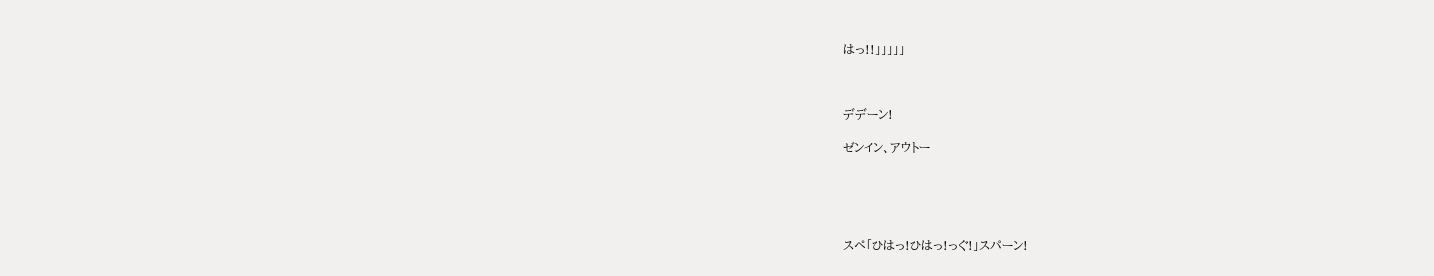はっ!!」」」」」



デデーン!

ゼンイン、アウトー





スペ「ひはっ!ひはっ!っぐ!」スパーン!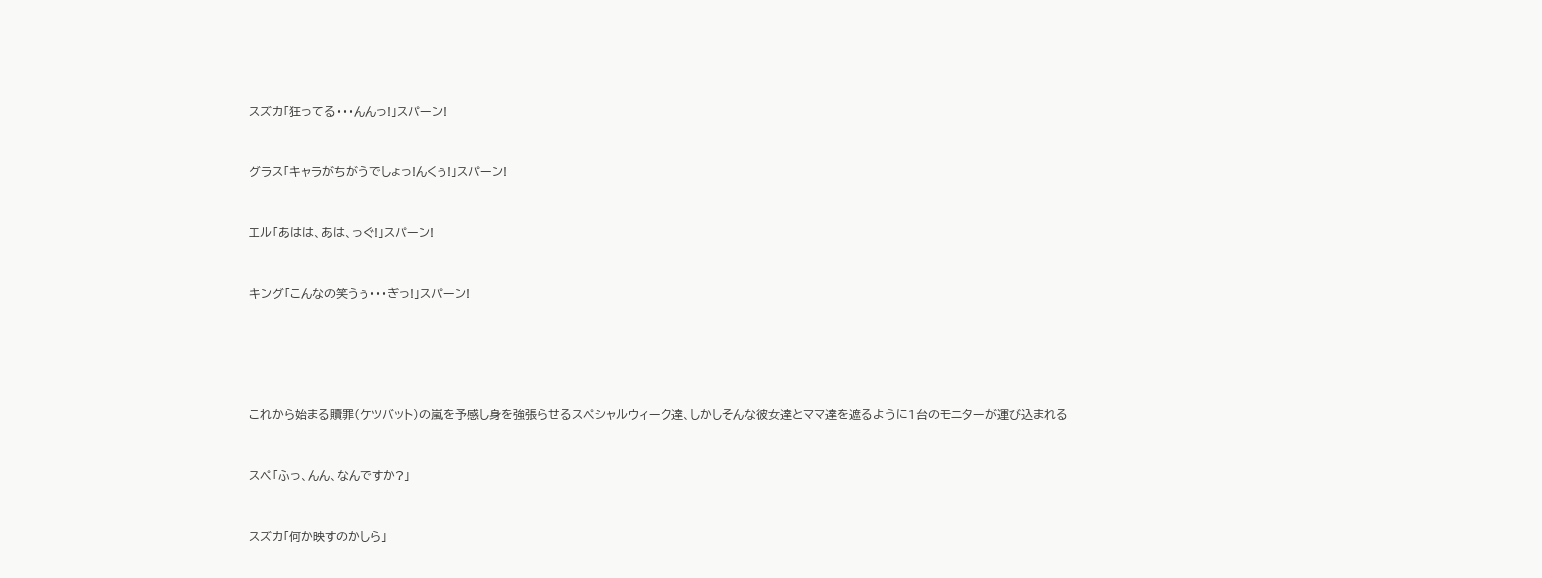スズカ「狂ってる・・・んんっ!」スパーン!



グラス「キャラがちがうでしょっ!んくぅ!」スパーン!



エル「あはは、あは、っぐ!」スパーン!



キング「こんなの笑うぅ・・・ぎっ!」スパーン!







これから始まる贖罪(ケツバット)の嵐を予感し身を強張らせるスペシャルウィーク達、しかしそんな彼女達とママ達を遮るように1台のモニターが運び込まれる



スペ「ふっ、んん、なんですか?」



スズカ「何か映すのかしら」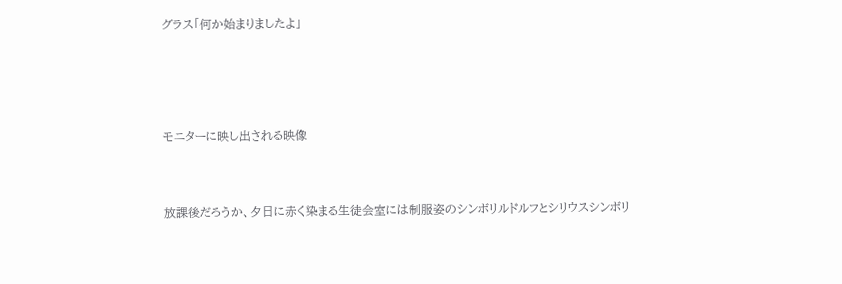グラス「何か始まりましたよ」





モニターに映し出される映像



放課後だろうか、夕日に赤く染まる生徒会室には制服姿のシンボリルドルフとシリウスシンボリ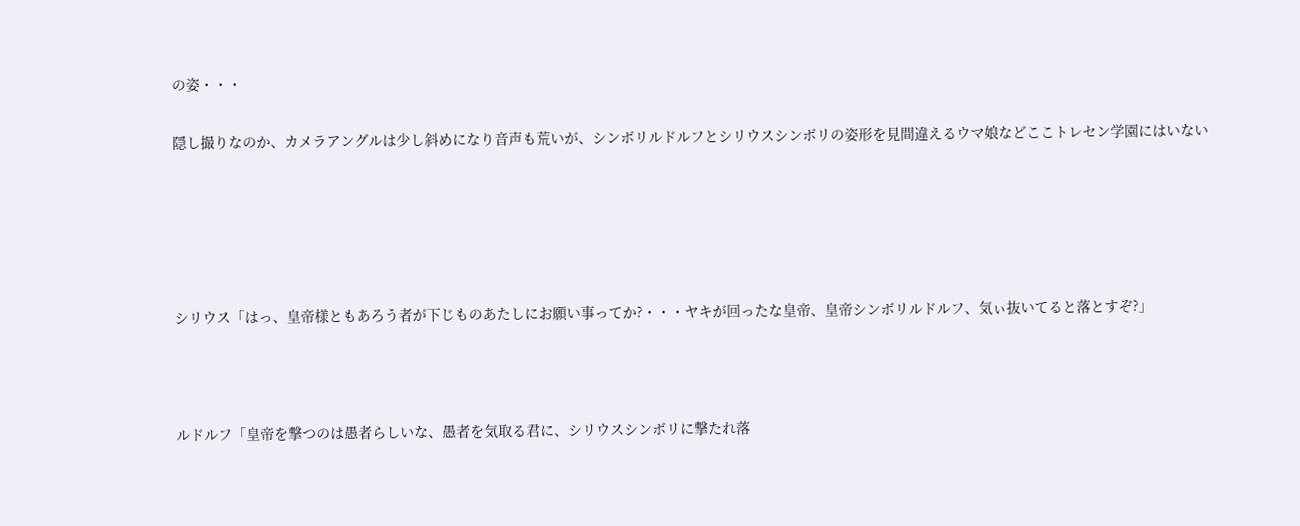の姿・・・

隠し撮りなのか、カメラアングルは少し斜めになり音声も荒いが、シンボリルドルフとシリウスシンボリの姿形を見間違えるウマ娘などここトレセン学園にはいない





シリウス「はっ、皇帝様ともあろう者が下じものあたしにお願い事ってか?・・・ヤキが回ったな皇帝、皇帝シンボリルドルフ、気ぃ抜いてると落とすぞ?」



ルドルフ「皇帝を撃つのは愚者らしいな、愚者を気取る君に、シリウスシンボリに撃たれ落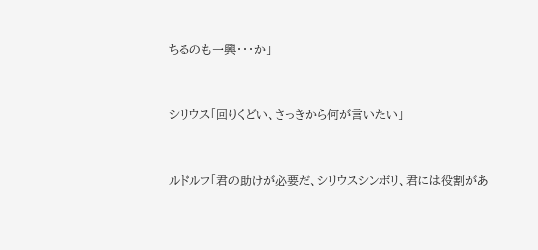ちるのも一興・・・か」



シリウス「回りくどい、さっきから何が言いたい」



ルドルフ「君の助けが必要だ、シリウスシンボリ、君には役割があ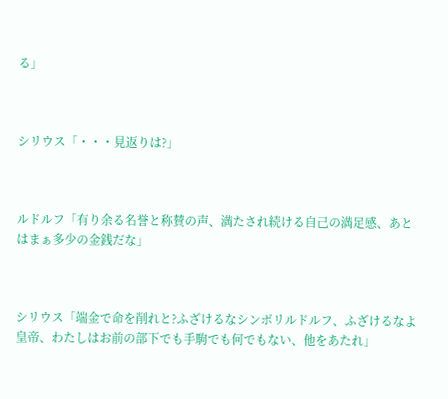る」



シリウス「・・・見返りは?」



ルドルフ「有り余る名誉と称賛の声、満たされ続ける自己の満足感、あとはまぁ多少の金銭だな」



シリウス「端金で命を削れと?ふざけるなシンボリルドルフ、ふざけるなよ皇帝、わたしはお前の部下でも手駒でも何でもない、他をあたれ」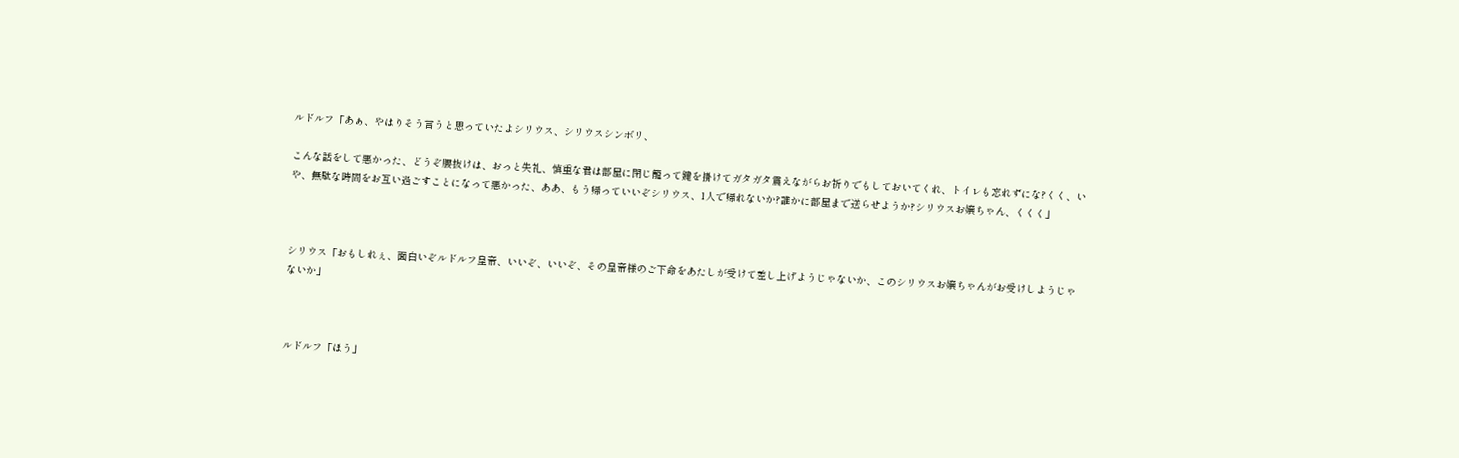ルドルフ「あぁ、やはりそう言うと思っていたよシリウス、シリウスシンボリ、

こんな話をして悪かった、どうぞ腰抜けは、おっと失礼、慎重な君は部屋に閉じ籠って鍵を掛けてガタガタ震えながらお祈りでもしておいてくれ、トイレも忘れずにな?くく、いや、無駄な時間をお互い過ごすことになって悪かった、ああ、もう帰っていいぞシリウス、1人で帰れないか?誰かに部屋まで送らせようか?シリウスお嬢ちゃん、くくく」



シリウス「おもしれぇ、面白いぞルドルフ皇帝、いいぞ、いいぞ、その皇帝様のご下命をあたしが受けて差し上げようじゃないか、このシリウスお嬢ちゃんがお受けしようじゃないか」



ルドルフ「ほう」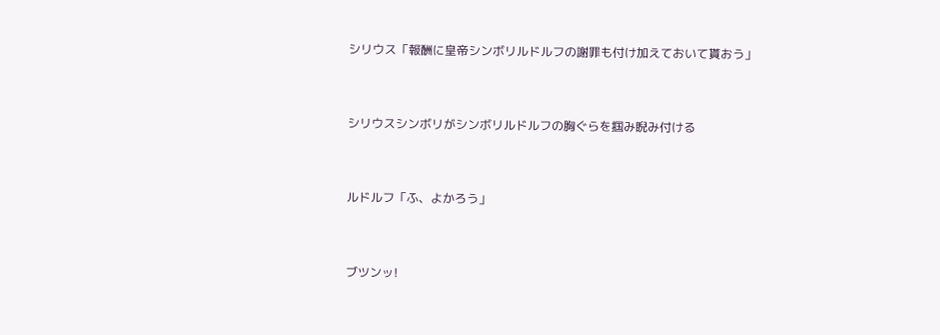シリウス「報酬に皇帝シンボリルドルフの謝罪も付け加えておいて貰おう」



シリウスシンボリがシンボリルドルフの胸ぐらを掴み睨み付ける



ルドルフ「ふ、よかろう」



ブツンッ!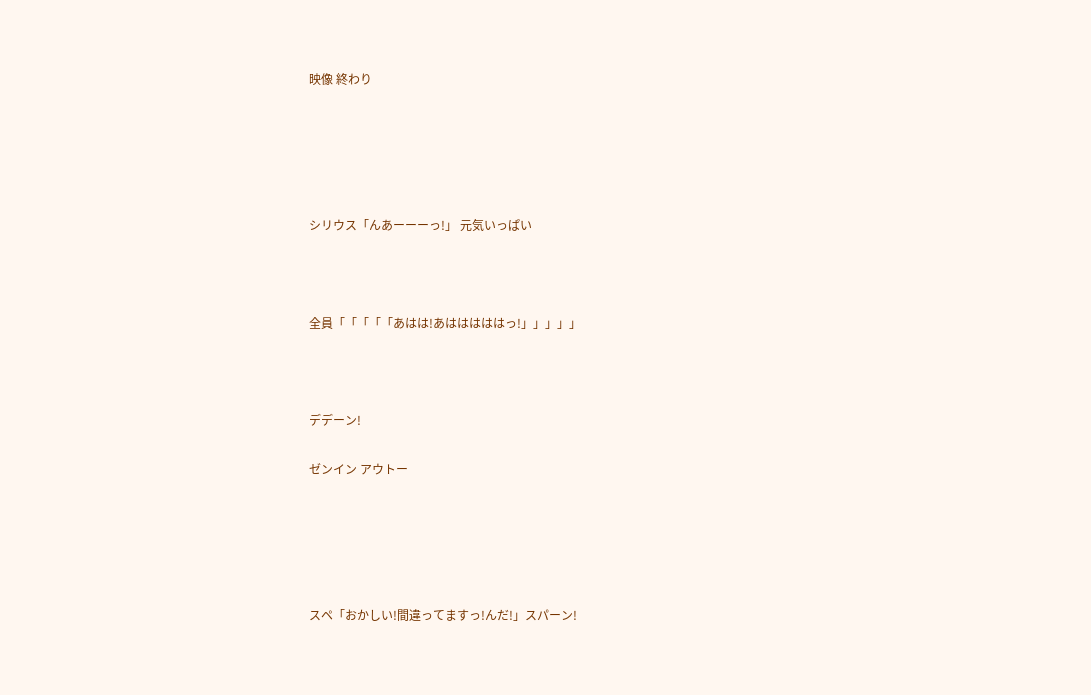映像 終わり





シリウス「んあーーーっ!」 元気いっぱい



全員「「「「「あはは!あはははははっ!」」」」」



デデーン!

ゼンイン アウトー





スペ「おかしい!間違ってますっ!んだ!」スパーン!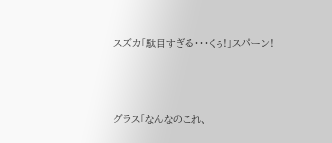スズカ「駄目すぎる・・・くぅ!」スパーン!



グラス「なんなのこれ、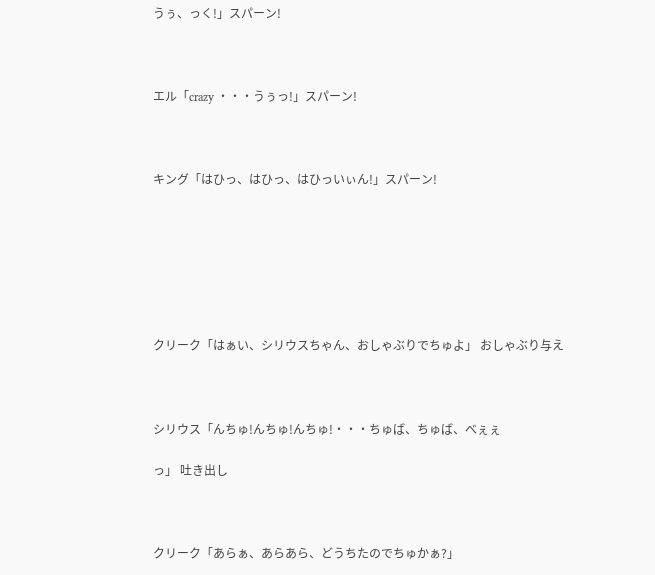うぅ、っく!」スパーン!



エル「crazy ・・・うぅっ!」スパーン!



キング「はひっ、はひっ、はひっいぃん!」スパーン!







クリーク「はぁい、シリウスちゃん、おしゃぶりでちゅよ」 おしゃぶり与え



シリウス「んちゅ!んちゅ!んちゅ!・・・ちゅば、ちゅば、べぇぇ

っ」 吐き出し



クリーク「あらぁ、あらあら、どうちたのでちゅかぁ?」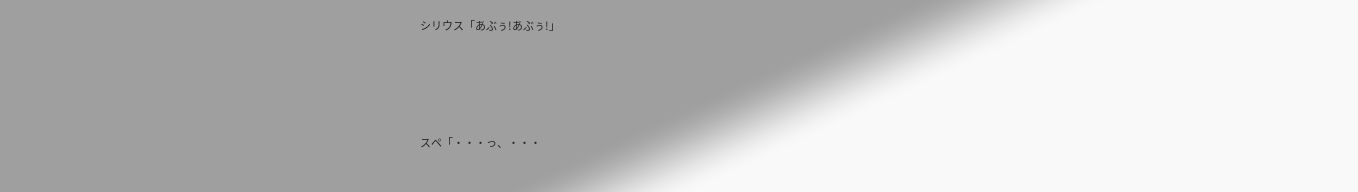シリウス「あぶぅ!あぶぅ!」





スペ「・・・っ、・・・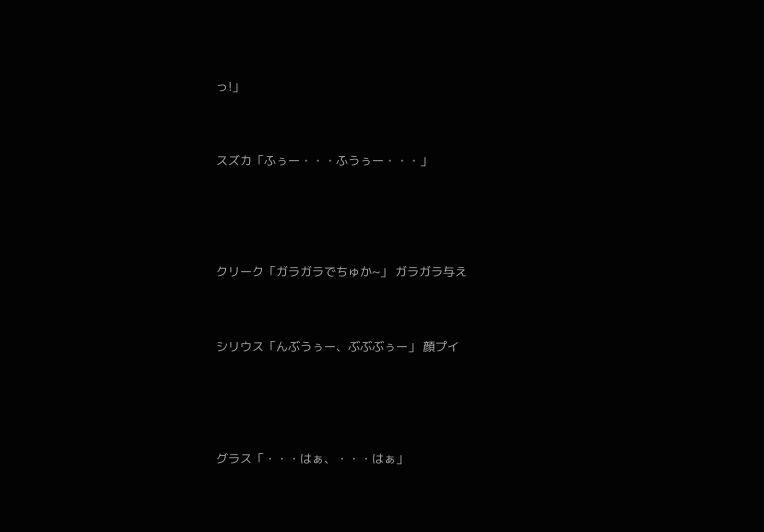っ!」



スズカ「ふぅー・・・ふうぅー・・・」





クリーク「ガラガラでちゅか~」 ガラガラ与え



シリウス「んぶうぅー、ぶぶぶぅー」 顔プイ





グラス「・・・はぁ、・・・はぁ」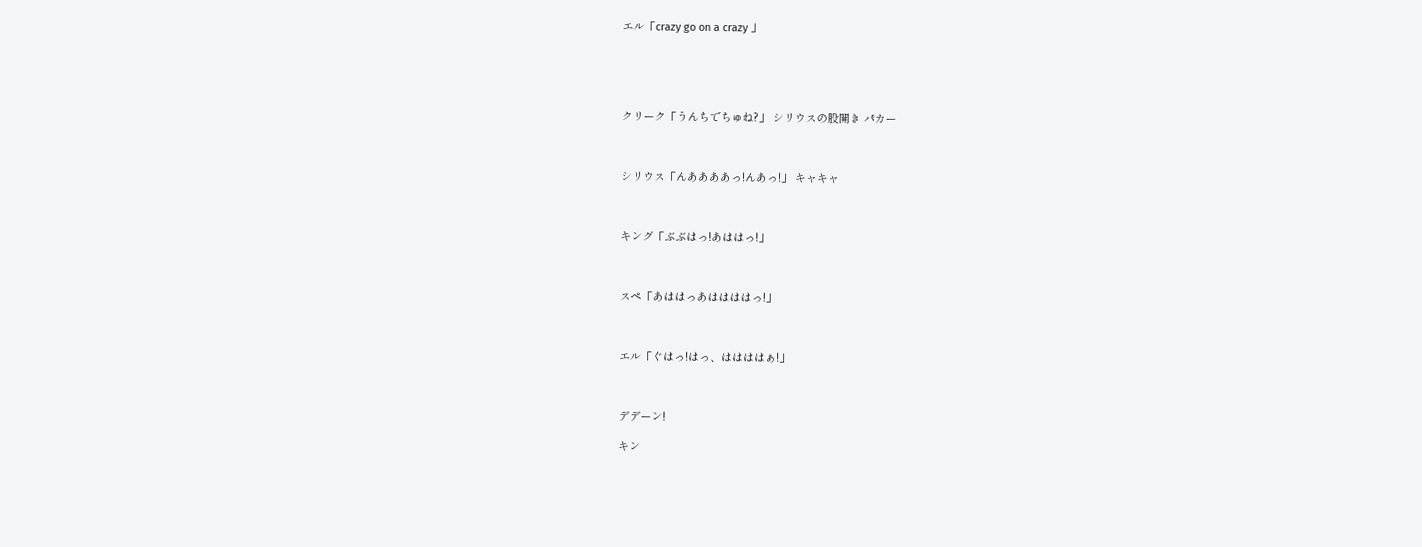エル「crazy go on a crazy 」





クリーク「うんちでちゅね?」 シリウスの股開き パカー



シリウス「んああああっ!んあっ!」 キャキャ



キング「ぶぶはっ!あははっ!」



スペ「あははっあははははっ!」



エル「ぐはっ!はっ、ははははぁ!」



デデーン!

キン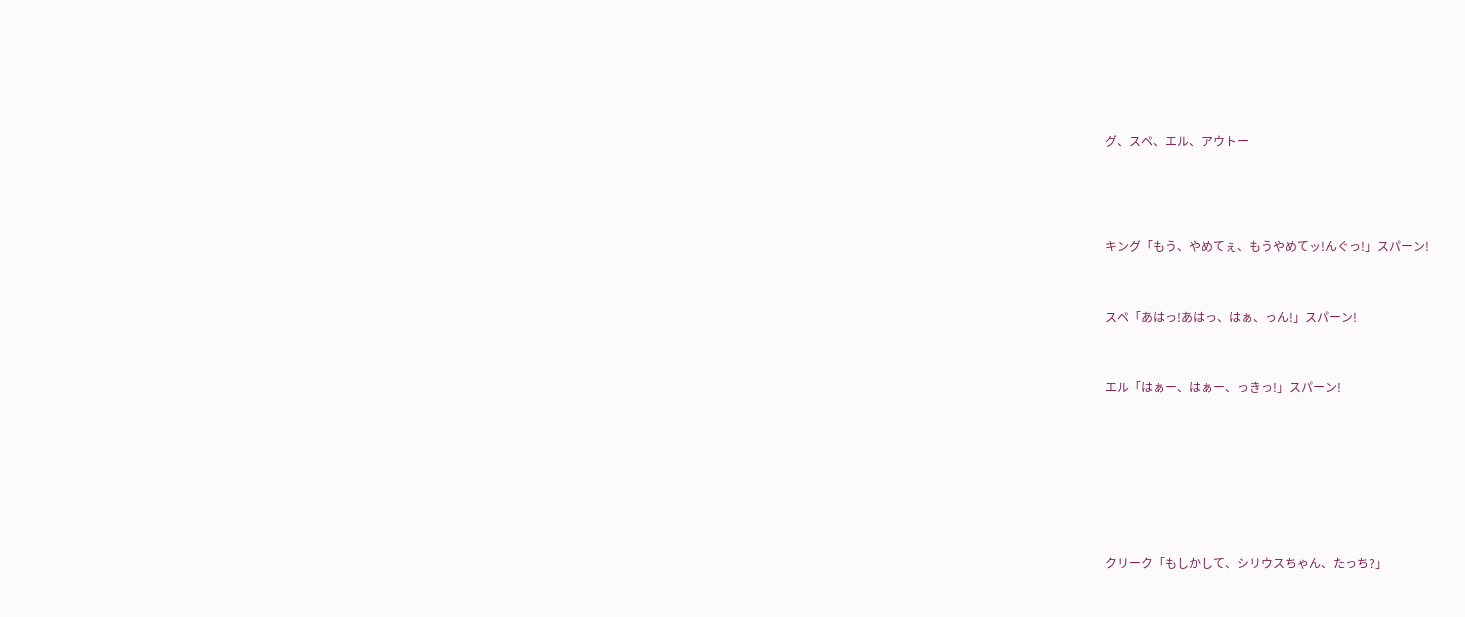グ、スペ、エル、アウトー





キング「もう、やめてぇ、もうやめてッ!んぐっ!」スパーン!



スペ「あはっ!あはっ、はぁ、っん!」スパーン!



エル「はぁー、はぁー、っきっ!」スパーン!









クリーク「もしかして、シリウスちゃん、たっち?」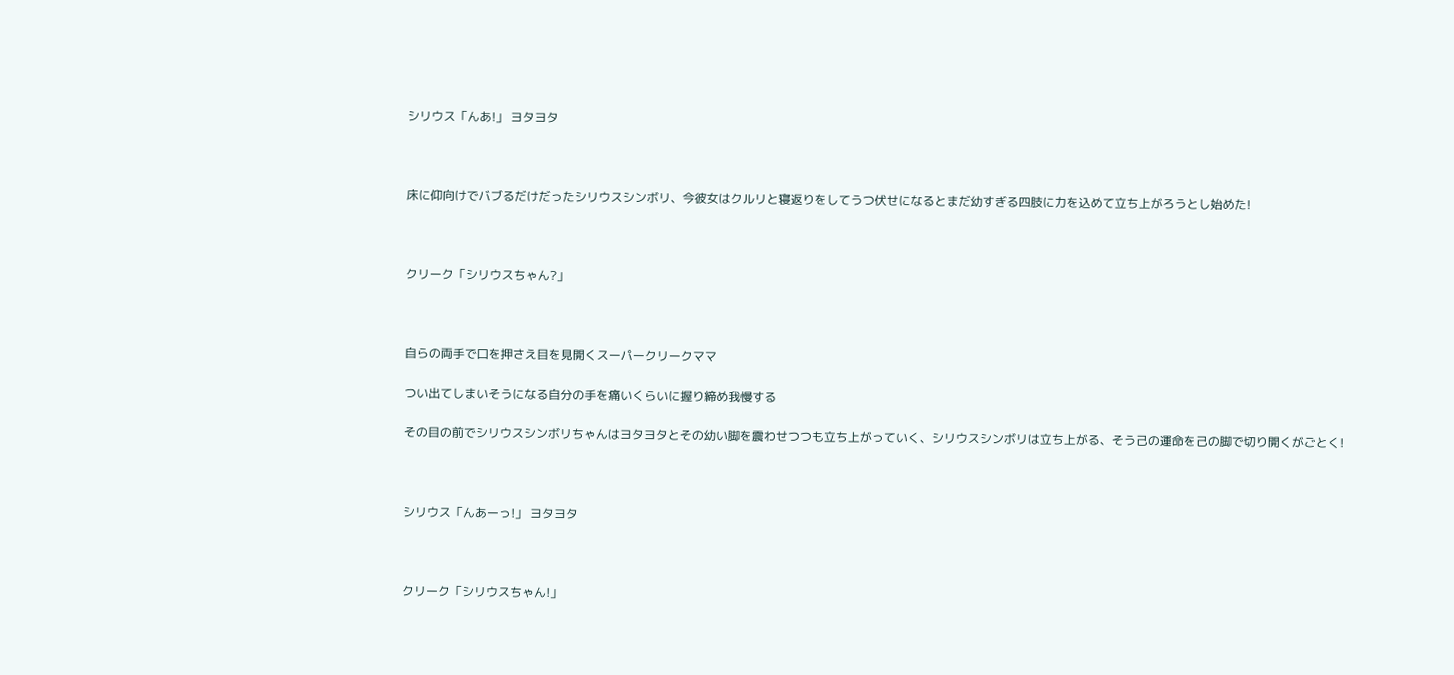シリウス「んあ!」 ヨタヨタ



床に仰向けでバブるだけだったシリウスシンボリ、今彼女はクルリと寝返りをしてうつ伏せになるとまだ幼すぎる四肢に力を込めて立ち上がろうとし始めた!



クリーク「シリウスちゃん?」



自らの両手で口を押さえ目を見開くスーパークリークママ

つい出てしまいそうになる自分の手を痛いくらいに握り締め我慢する

その目の前でシリウスシンボリちゃんはヨタヨタとその幼い脚を震わせつつも立ち上がっていく、シリウスシンボリは立ち上がる、そう己の運命を己の脚で切り開くがごとく!



シリウス「んあーっ!」 ヨタヨタ



クリーク「シリウスちゃん!」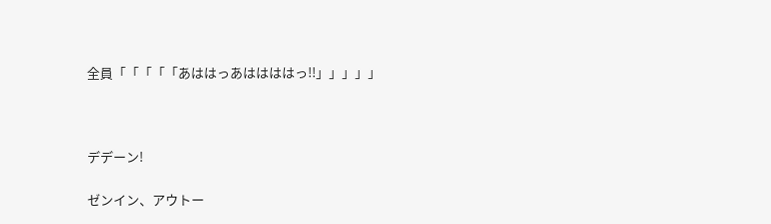全員「「「「「あははっあははははっ!!」」」」」



デデーン!

ゼンイン、アウトー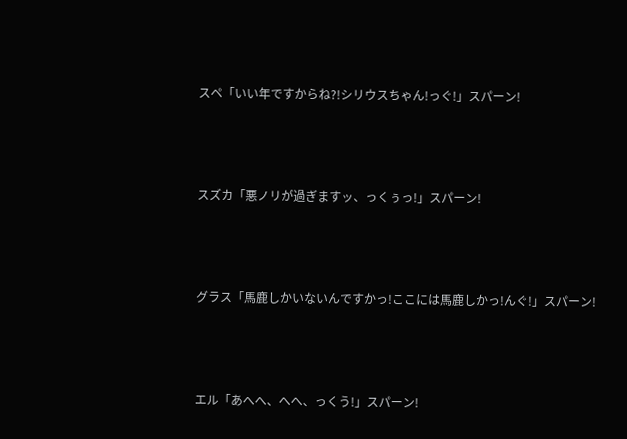スペ「いい年ですからね?!シリウスちゃん!っぐ!」スパーン!



スズカ「悪ノリが過ぎますッ、っくぅっ!」スパーン!



グラス「馬鹿しかいないんですかっ!ここには馬鹿しかっ!んぐ!」スパーン!



エル「あへへ、へへ、っくう!」スパーン!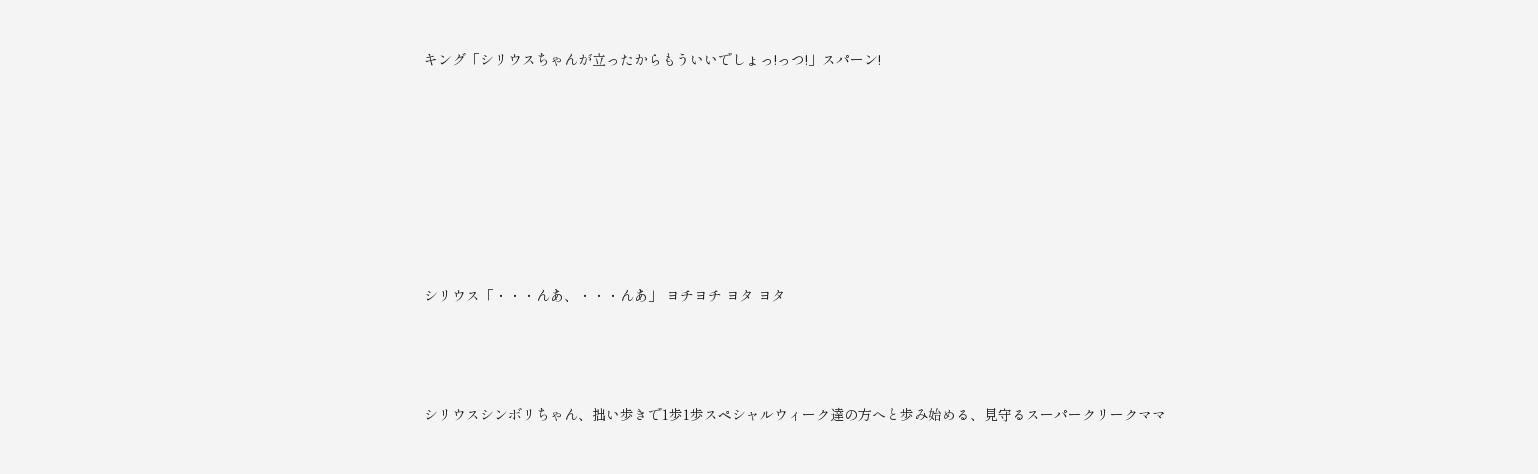キング「シリウスちゃんが立ったからもういいでしょっ!っつ!」スパーン!







シリウス「・・・んあ、・・・んあ」 ヨチヨチ ヨタ ヨタ



シリウスシンボリちゃん、拙い歩きで1歩1歩スペシャルウィーク達の方へと歩み始める、見守るスーパークリークママ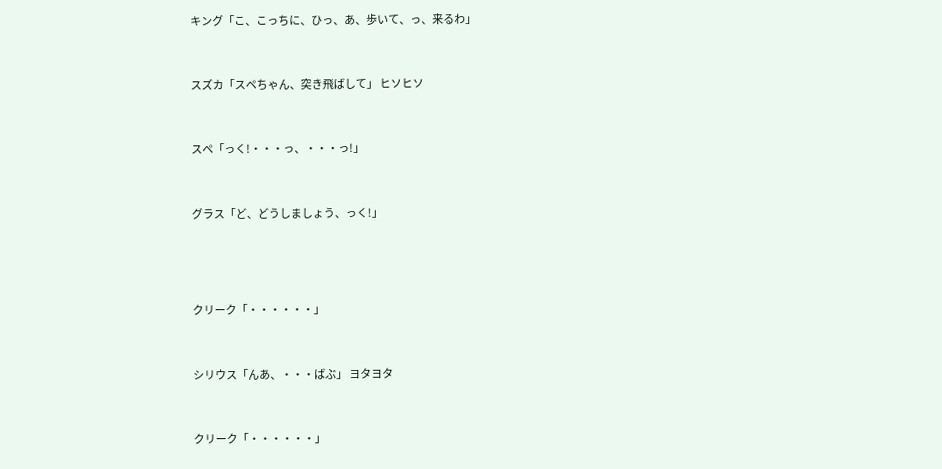キング「こ、こっちに、ひっ、あ、歩いて、っ、来るわ」



スズカ「スペちゃん、突き飛ばして」 ヒソヒソ



スペ「っく!・・・っ、・・・っ!」



グラス「ど、どうしましょう、っく!」





クリーク「・・・・・・」



シリウス「んあ、・・・ばぶ」 ヨタヨタ



クリーク「・・・・・・」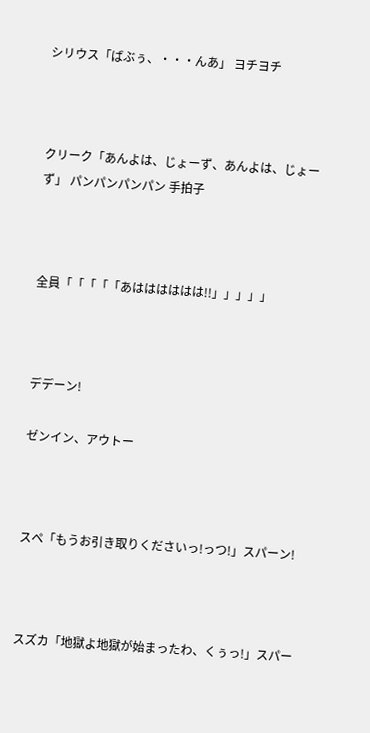シリウス「ばぶぅ、・・・んあ」 ヨチヨチ



クリーク「あんよは、じょーず、あんよは、じょーず」 パンパンパンパン 手拍子



全員「「「「「あはははははは!!」」」」」



デデーン!

ゼンイン、アウトー



スペ「もうお引き取りくださいっ!っつ!」スパーン!



スズカ「地獄よ地獄が始まったわ、くぅっ!」スパー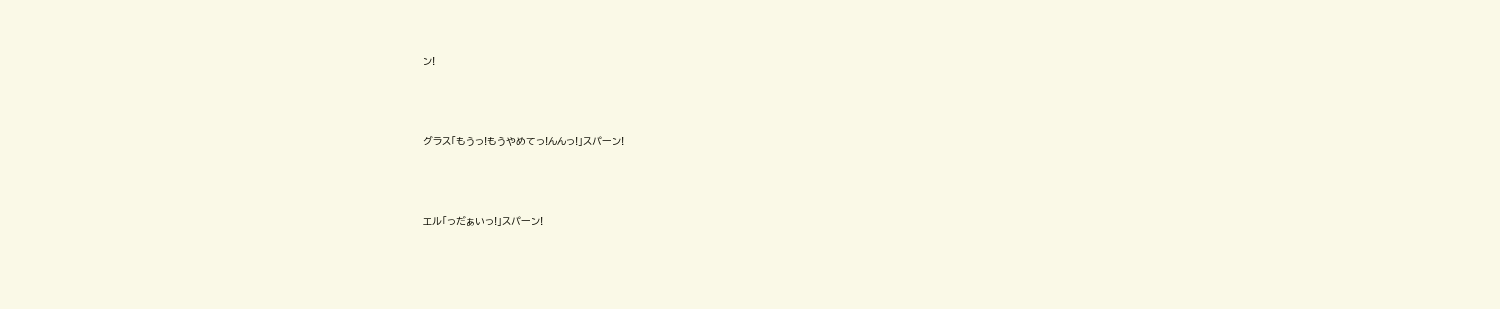ン!



グラス「もうっ!もうやめてっ!んんっ!」スパーン!



エル「っだぁいっ!」スパーン!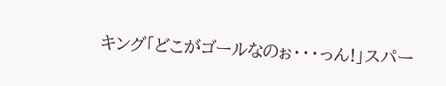キング「どこがゴールなのぉ・・・っん!」スパー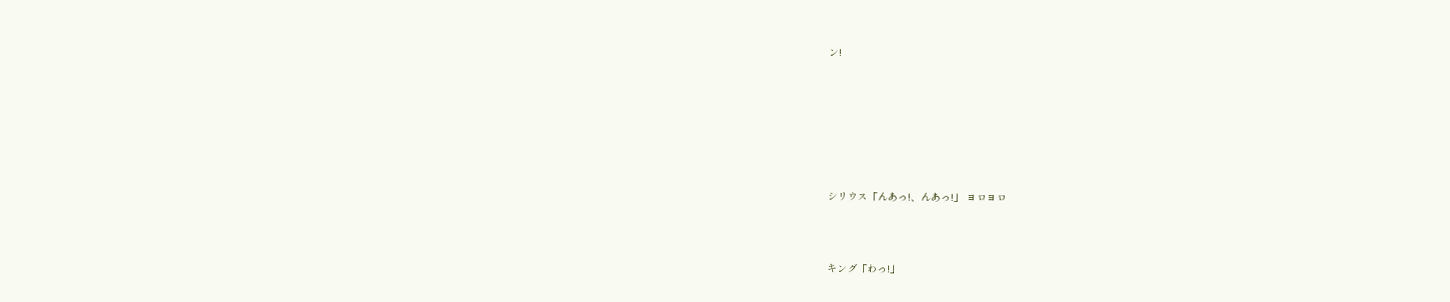ン!







シリウス「んあっ!、んあっ!」 ヨロヨロ



キング「わっ!」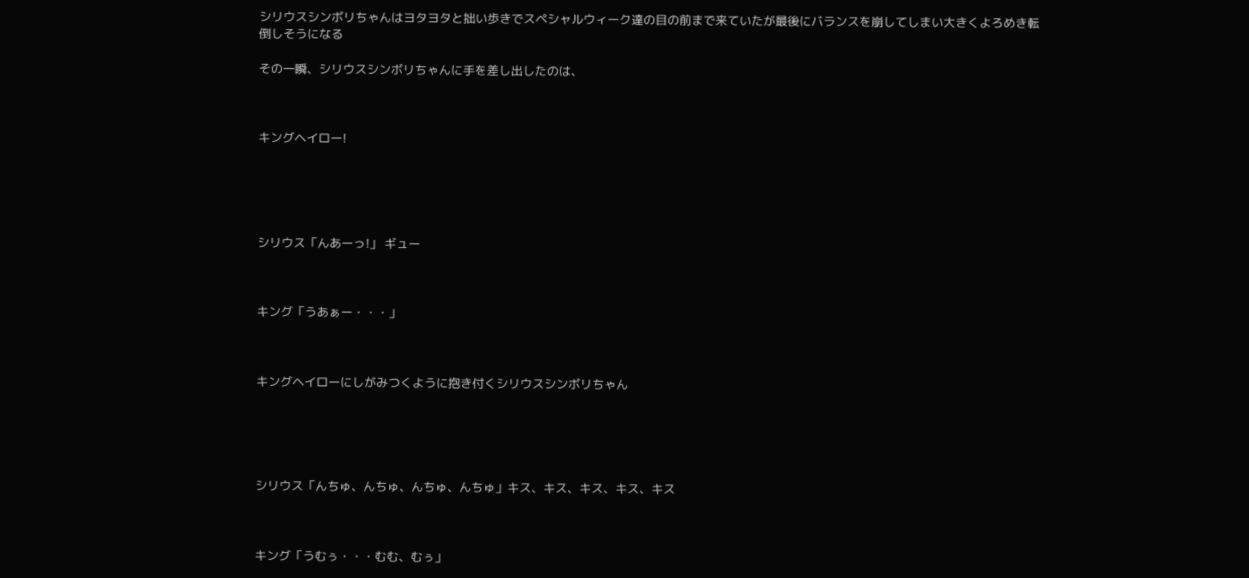シリウスシンボリちゃんはヨタヨタと拙い歩きでスペシャルウィーク達の目の前まで来ていたが最後にバランスを崩してしまい大きくよろめき転倒しそうになる

その一瞬、シリウスシンボリちゃんに手を差し出したのは、



キングヘイロー!





シリウス「んあーっ!」 ギュー



キング「うあぁー・・・」



キングヘイローにしがみつくように抱き付くシリウスシンボリちゃん





シリウス「んちゅ、んちゅ、んちゅ、んちゅ」キス、キス、キス、キス、キス



キング「うむぅ・・・むむ、むぅ」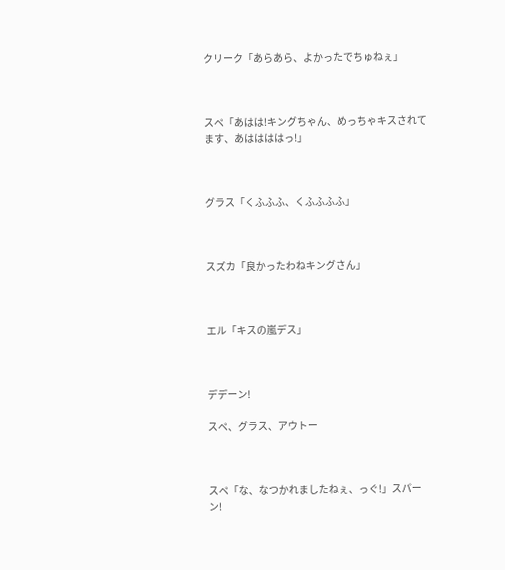クリーク「あらあら、よかったでちゅねぇ」



スペ「あはは!キングちゃん、めっちゃキスされてます、あははははっ!」



グラス「くふふふ、くふふふふ」



スズカ「良かったわねキングさん」



エル「キスの嵐デス」



デデーン!

スペ、グラス、アウトー



スペ「な、なつかれましたねぇ、っぐ!」スパーン!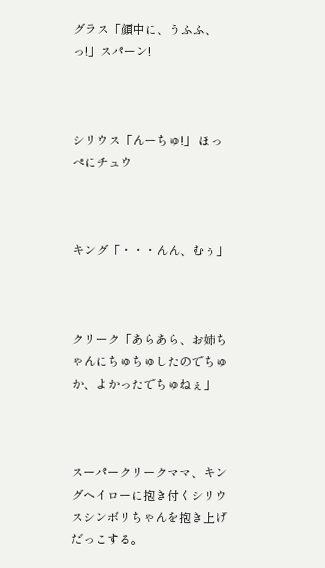グラス「顔中に、うふふ、っ!」スパーン!



シリウス「んーちゅ!」 ほっぺにチュウ



キング「・・・んん、むぅ」



クリーク「あらあら、お姉ちゃんにちゅちゅしたのでちゅか、よかったでちゅねぇ」



スーパークリークママ、キングヘイローに抱き付くシリウスシンボリちゃんを抱き上げだっこする。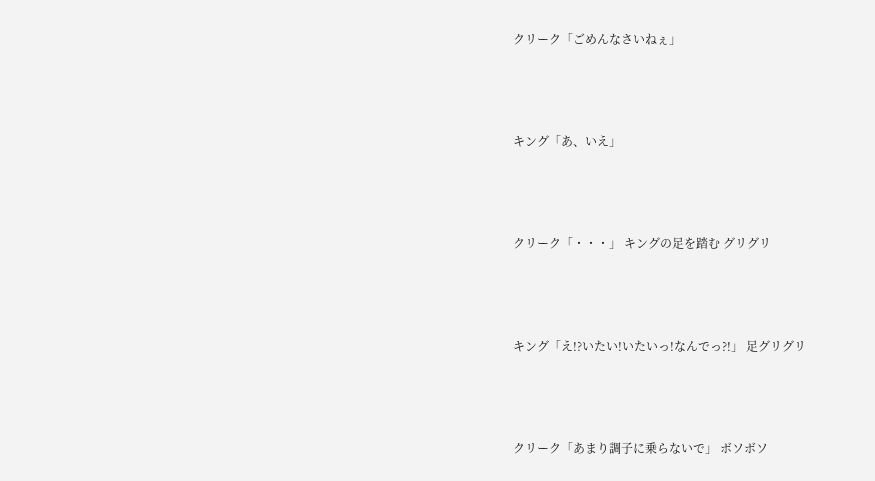クリーク「ごめんなさいねぇ」



キング「あ、いえ」



クリーク「・・・」 キングの足を踏む グリグリ



キング「え!?いたい!いたいっ!なんでっ?!」 足グリグリ



クリーク「あまり調子に乗らないで」 ボソボソ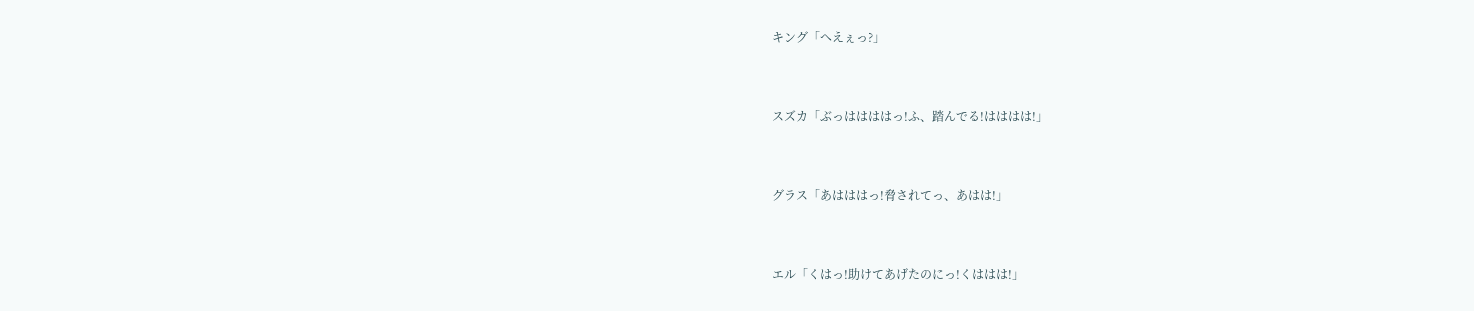キング「へえぇっ?」



スズカ「ぶっははははっ!ふ、踏んでる!はははは!」



グラス「あはははっ!脅されてっ、あはは!」



エル「くはっ!助けてあげたのにっ!くははは!」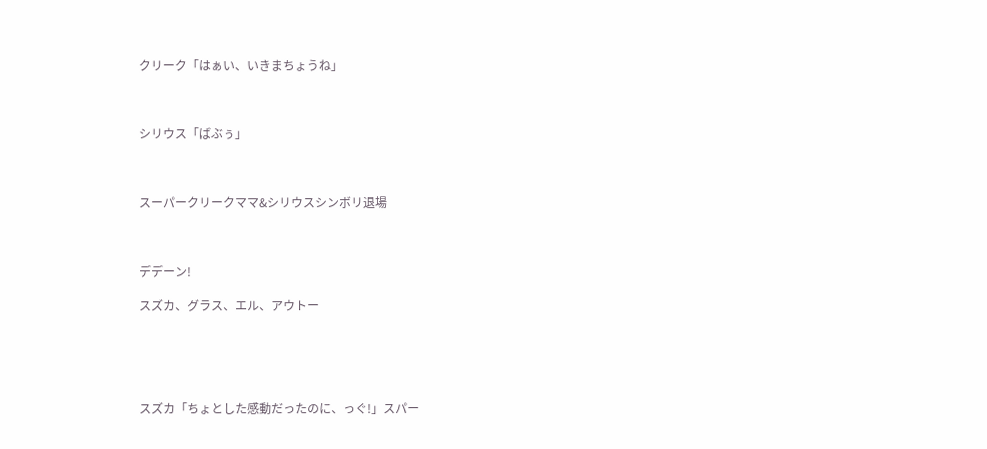クリーク「はぁい、いきまちょうね」



シリウス「ばぶぅ」



スーパークリークママ&シリウスシンボリ退場



デデーン!

スズカ、グラス、エル、アウトー





スズカ「ちょとした感動だったのに、っぐ!」スパー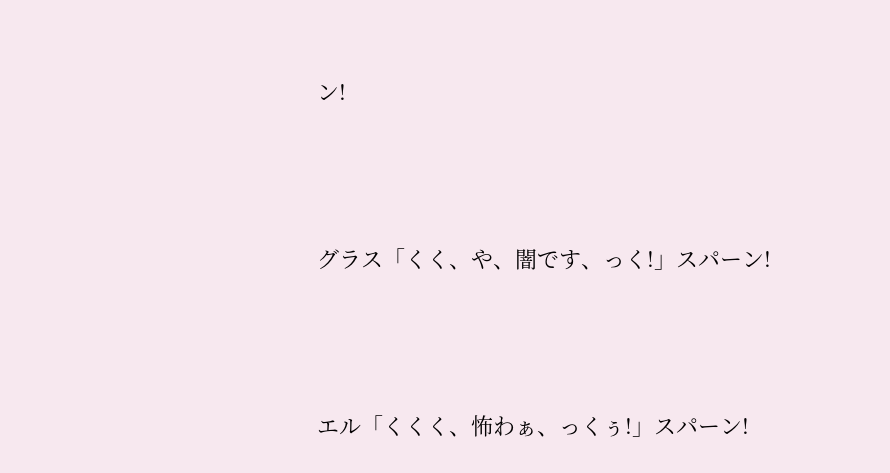ン!



グラス「くく、や、闇です、っく!」スパーン!



エル「くくく、怖わぁ、っくぅ!」スパーン!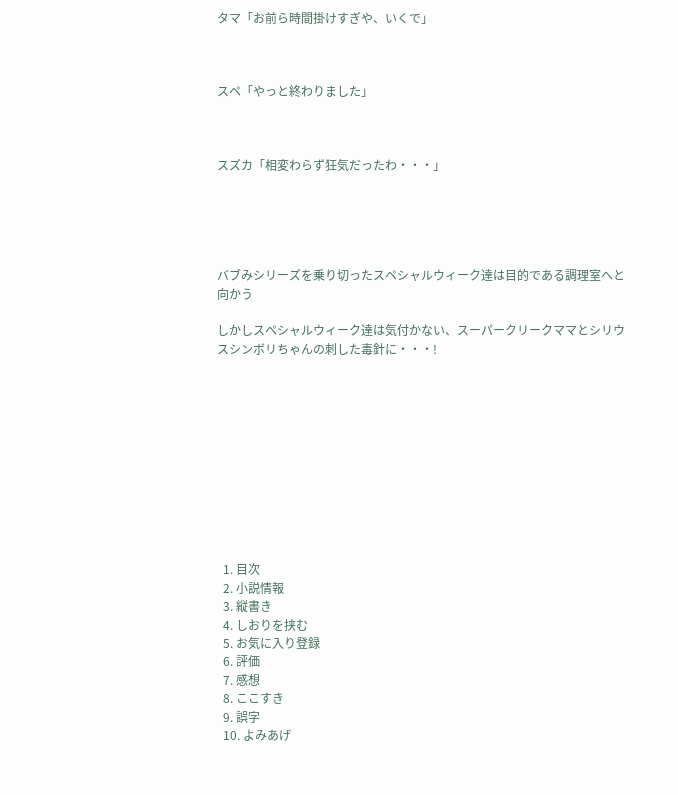タマ「お前ら時間掛けすぎや、いくで」



スペ「やっと終わりました」



スズカ「相変わらず狂気だったわ・・・」





バブみシリーズを乗り切ったスペシャルウィーク達は目的である調理室へと向かう

しかしスペシャルウィーク達は気付かない、スーパークリークママとシリウスシンボリちゃんの刺した毒針に・・・!











  1. 目次
  2. 小説情報
  3. 縦書き
  4. しおりを挟む
  5. お気に入り登録
  6. 評価
  7. 感想
  8. ここすき
  9. 誤字
  10. よみあげ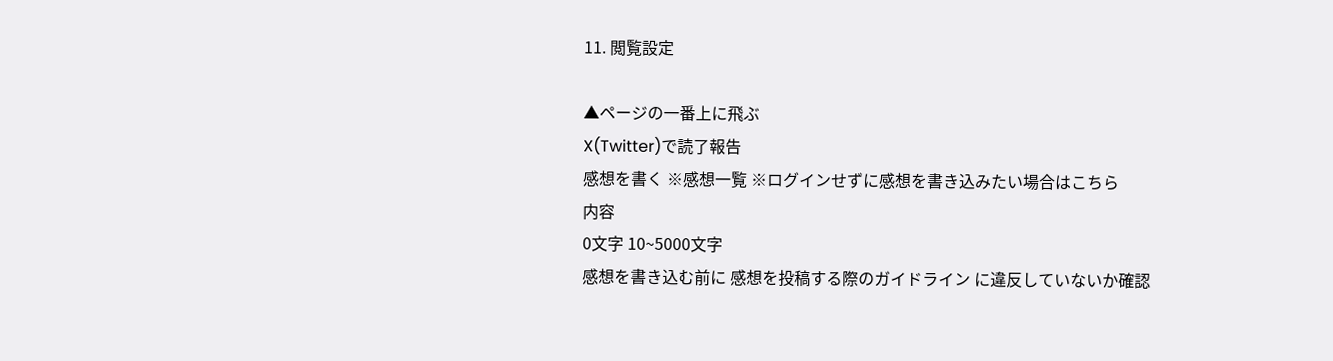11. 閲覧設定

▲ページの一番上に飛ぶ
X(Twitter)で読了報告
感想を書く ※感想一覧 ※ログインせずに感想を書き込みたい場合はこちら
内容
0文字 10~5000文字
感想を書き込む前に 感想を投稿する際のガイドライン に違反していないか確認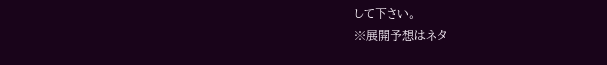して下さい。
※展開予想はネタ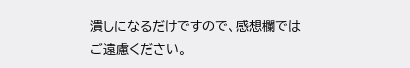潰しになるだけですので、感想欄ではご遠慮ください。